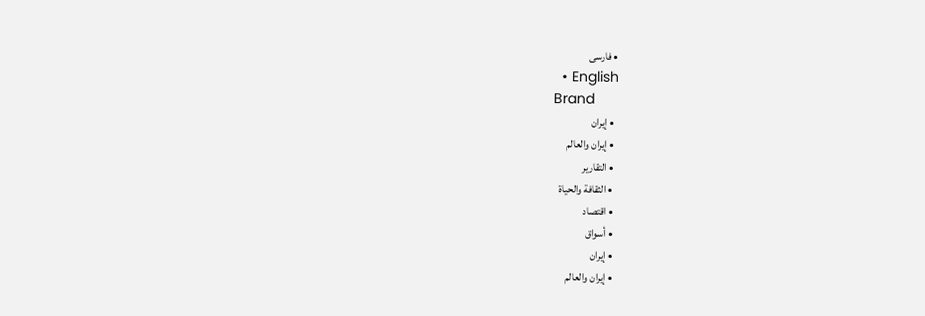• فارسی
  • English
Brand
  • إيران
  • إيران والعالم
  • التقارير
  • الثقافة والحياة
  • اقتصاد
  • أسواق
  • إيران
  • إيران والعالم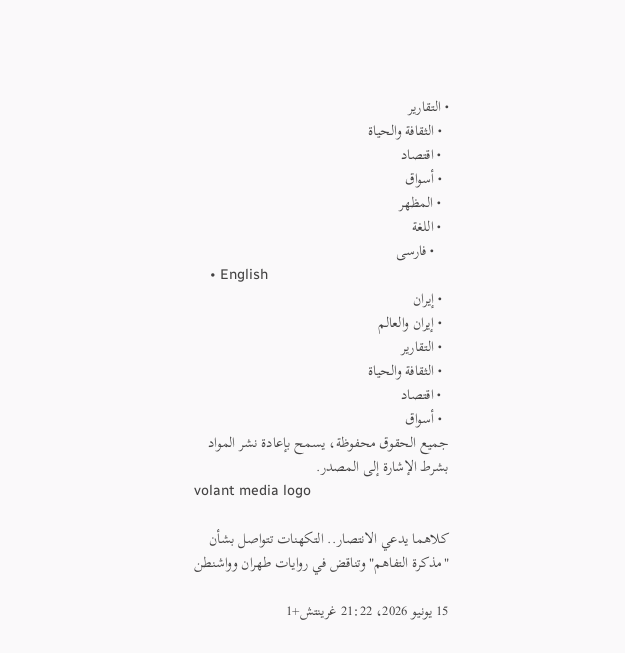• التقارير
  • الثقافة والحياة
  • اقتصاد
  • أسواق
  • المظهر
  • اللغة
    • فارسی
    • English
  • إيران
  • إيران والعالم
  • التقارير
  • الثقافة والحياة
  • اقتصاد
  • أسواق
جميع الحقوق محفوظة، يسمح بإعادة نشر المواد بشرط الإشارة إلى المصدر.
volant media logo

كلاهما يدعي الانتصار.. التكهنات تتواصل بشأن "مذكرة التفاهم" وتناقض في روايات طهران وواشنطن

15 يونيو 2026، 21:22 غرينتش+1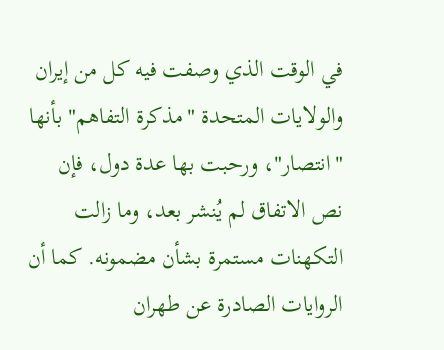في الوقت الذي وصفت فيه كل من إيران والولايات المتحدة "مذكرة التفاهم" بأنها "انتصار"، ورحبت بها عدة دول، فإن نص الاتفاق لم يُنشر بعد، وما زالت التكهنات مستمرة بشأن مضمونه. كما أن الروايات الصادرة عن طهران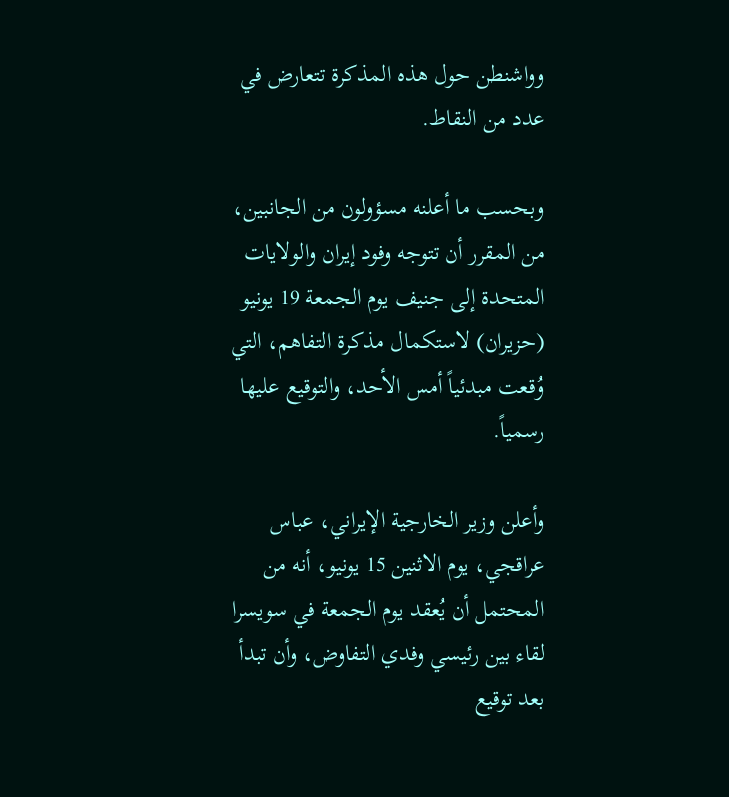وواشنطن حول هذه المذكرة تتعارض في عدد من النقاط.

وبحسب ما أعلنه مسؤولون من الجانبين، من المقرر أن تتوجه وفود إيران والولايات المتحدة إلى جنيف يوم الجمعة 19 يونيو (حزيران) لاستكمال مذكرة التفاهم، التي وُقعت مبدئياً أمس الأحد، والتوقيع عليها رسمياً.

وأعلن وزير الخارجية الإيراني، عباس عراقجي، يوم الاثنين 15 يونيو، أنه من المحتمل أن يُعقد يوم الجمعة في سويسرا لقاء بين رئيسي وفدي التفاوض، وأن تبدأ بعد توقيع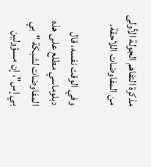مذكرة التفاهم الجولة الأولى من المفاوضات اللاحقة.

وفي الوقت نفسه، قال دبلوماسي مطلع على هذه المفاوضات لشبكة "بي بي إس"، إن مسؤولين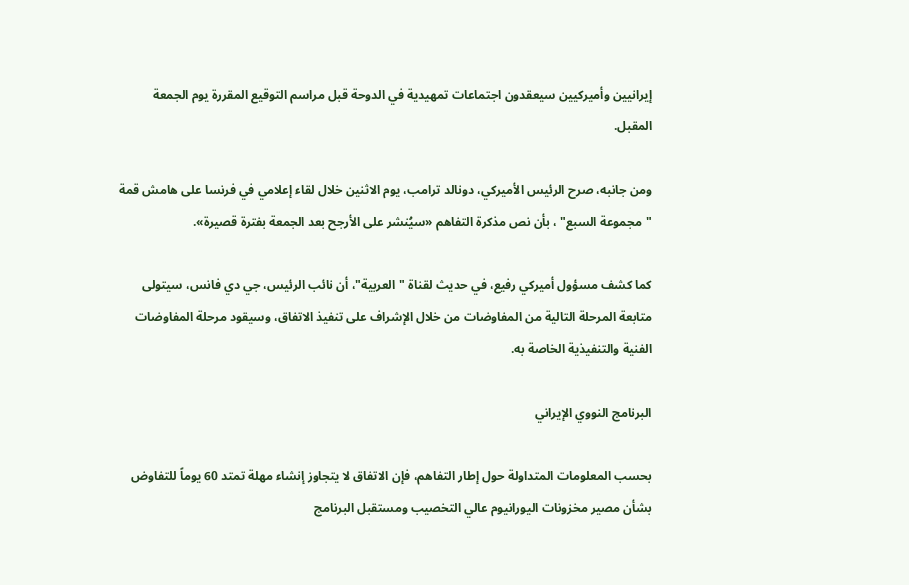إيرانيين وأميركيين سيعقدون اجتماعات تمهيدية في الدوحة قبل مراسم التوقيع المقررة يوم الجمعة المقبل.

ومن جانبه، صرح الرئيس الأميركي، دونالد ترامب، يوم الاثنين خلال لقاء إعلامي في فرنسا على هامش قمة "مجموعة السبع" ، بأن نص مذكرة التفاهم «سيُنشر على الأرجح بعد الجمعة بفترة قصيرة».

كما كشف مسؤول أميركي رفيع، في حديث لقناة "العربية"، أن نائب الرئيس، جي دي فانس، سيتولى متابعة المرحلة التالية من المفاوضات من خلال الإشراف على تنفيذ الاتفاق، وسيقود مرحلة المفاوضات الفنية والتنفيذية الخاصة به.

البرنامج النووي الإيراني

بحسب المعلومات المتداولة حول إطار التفاهم، فإن الاتفاق لا يتجاوز إنشاء مهلة تمتد 60 يوماً للتفاوض بشأن مصير مخزونات اليورانيوم عالي التخصيب ومستقبل البرنامج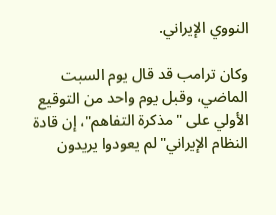النووي الإيراني.

وكان ترامب قد قال يوم السبت الماضي، وقبل يوم واحد من التوقيع الأولي على "مذكرة التفاهم"، إن قادة النظام الإيراني"لم يعودوا يريدون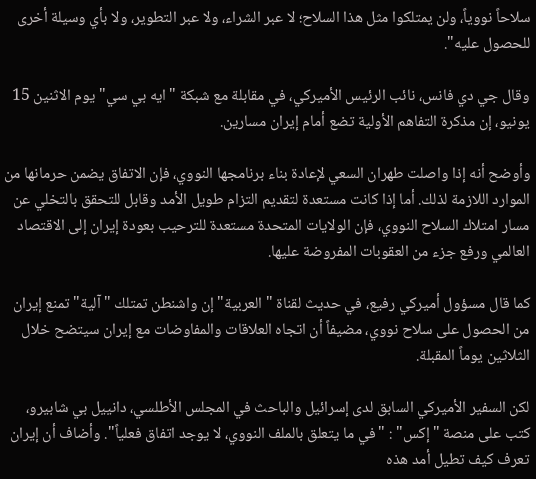سلاحاً نووياً، ولن يمتلكوا مثل هذا السلاح؛ لا عبر الشراء، ولا عبر التطوير، ولا بأي وسيلة أخرى للحصول عليه".

وقال جي دي فانس، نائب الرئيس الأميركي، في مقابلة مع شبكة "ايه بي سي" يوم الاثنين 15 يونيو، إن مذكرة التفاهم الأولية تضع أمام إيران مسارين.

وأوضح أنه إذا واصلت طهران السعي لإعادة بناء برنامجها النووي، فإن الاتفاق يضمن حرمانها من الموارد اللازمة لذلك. أما إذا كانت مستعدة لتقديم التزام طويل الأمد وقابل للتحقق بالتخلي عن مسار امتلاك السلاح النووي، فإن الولايات المتحدة مستعدة للترحيب بعودة إيران إلى الاقتصاد العالمي ورفع جزء من العقوبات المفروضة عليها.

كما قال مسؤول أميركي رفيع، في حديث لقناة " العربية" إن واشنطن تمتلك "آلية" تمنع إيران من الحصول على سلاح نووي، مضيفاً أن اتجاه العلاقات والمفاوضات مع إيران سيتضح خلال الثلاثين يوماً المقبلة.

لكن السفير الأميركي السابق لدى إسرائيل والباحث في المجلس الأطلسي، دانييل بي شابيرو، كتب على منصة "إكس" : "في ما يتعلق بالملف النووي، لا يوجد اتفاق فعلياً". وأضاف أن إيران تعرف كيف تطيل أمد هذه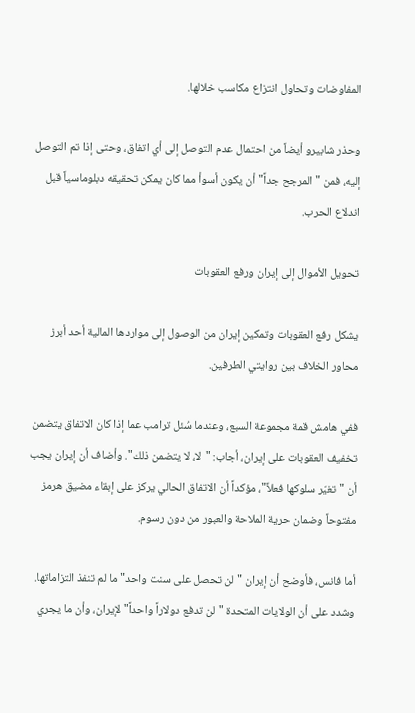المفاوضات وتحاول انتزاع مكاسب خلالها.

وحذر شابيرو أيضاً من احتمال عدم التوصل إلى أي اتفاق، وحتى إذا تم التوصل إليه، فمن "المرجح جداً" أن يكون أسوأ مما كان يمكن تحقيقه دبلوماسياً قبل اندلاع الحرب.

تحويل الأموال إلى إيران ورفع العقوبات

يشكل رفع العقوبات وتمكين إيران من الوصول إلى مواردها المالية أحد أبرز محاور الخلاف بين روايتي الطرفين.

ففي هامش قمة مجموعة السبع، وعندما سُئل ترامب عما إذا كان الاتفاق يتضمن تخفيف العقوبات على إيران، أجاب: "لا، لا يتضمن ذلك". وأضاف أن إيران يجب أن "تغيّر سلوكها فعلاً"، مؤكداً أن الاتفاق الحالي يركز على إبقاء مضيق هرمز مفتوحاً وضمان حرية الملاحة والعبور من دون رسوم.

أما فانس، فأوضح أن إيران "لن تحصل على سنت واحد" ما لم تنفذ التزاماتها. وشدد على أن الولايات المتحدة "لن تدفع دولاراً واحداً" لإيران، وأن ما يجري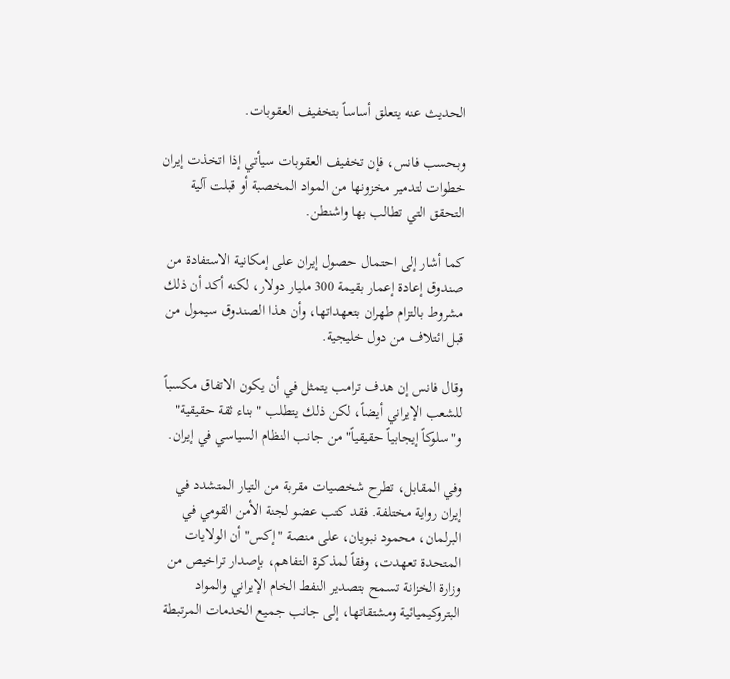الحديث عنه يتعلق أساساً بتخفيف العقوبات.

وبحسب فانس، فإن تخفيف العقوبات سيأتي إذا اتخذت إيران خطوات لتدمير مخزونها من المواد المخصبة أو قبلت آلية التحقق التي تطالب بها واشنطن.

كما أشار إلى احتمال حصول إيران على إمكانية الاستفادة من صندوق إعادة إعمار بقيمة 300 مليار دولار، لكنه أكد أن ذلك مشروط بالتزام طهران بتعهداتها، وأن هذا الصندوق سيمول من قبل ائتلاف من دول خليجية.

وقال فانس إن هدف ترامب يتمثل في أن يكون الاتفاق مكسباً للشعب الإيراني أيضاً، لكن ذلك يتطلب "بناء ثقة حقيقية" و"سلوكاً إيجابياً حقيقياً" من جانب النظام السياسي في إيران.

وفي المقابل، تطرح شخصيات مقربة من التيار المتشدد في إيران رواية مختلفة. فقد كتب عضو لجنة الأمن القومي في البرلمان، محمود نبويان، على منصة "إكس" أن الولايات المتحدة تعهدت، وفقاً لمذكرة التفاهم، بإصدار تراخيص من وزارة الخزانة تسمح بتصدير النفط الخام الإيراني والمواد البتروكيميائية ومشتقاتها، إلى جانب جميع الخدمات المرتبطة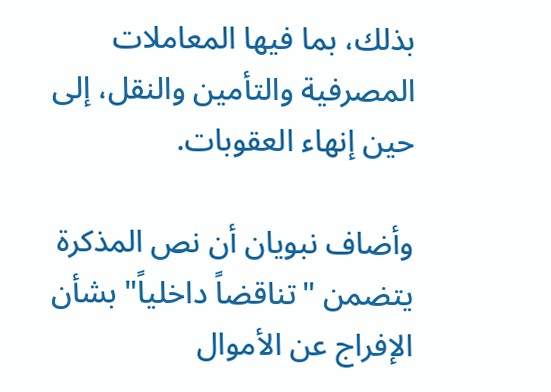بذلك، بما فيها المعاملات المصرفية والتأمين والنقل، إلى حين إنهاء العقوبات.

وأضاف نبويان أن نص المذكرة يتضمن "تناقضاً داخلياً" بشأن الإفراج عن الأموال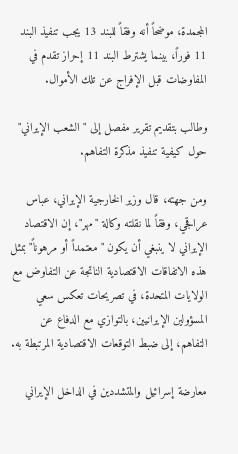المجمدة، موضحاً أنه وفقاً للبند 13 يجب تنفيذ البند 11 فوراً، بينما يشترط البند 11 إحراز تقدم في المفاوضات قبل الإفراج عن تلك الأموال.

وطالب بتقديم تقرير مفصل إلى "الشعب الإيراني" حول كيفية تنفيذ مذكرة التفاهم.

ومن جهته، قال وزير الخارجية الإيراني، عباس عراقجي، وفقاً لما نقلته وكالة "مهر"، إن الاقتصاد الإيراني لا ينبغي أن يكون "معتمداً أو مرهوناً" بمثل هذه الاتفاقات الاقتصادية الناتجة عن التفاوض مع الولايات المتحدة، في تصريحات تعكس سعي المسؤولين الإيرانيين، بالتوازي مع الدفاع عن التفاهم، إلى ضبط التوقعات الاقتصادية المرتبطة به.

معارضة إسرائيل والمتشددين في الداخل الإيراني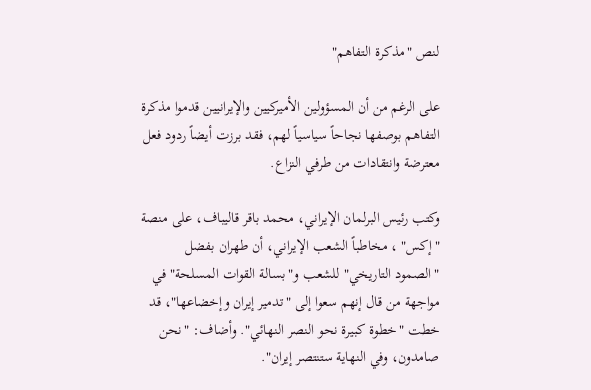لنص "مذكرة التفاهم"

على الرغم من أن المسؤولين الأميركيين والإيرانيين قدموا مذكرة التفاهم بوصفها نجاحاً سياسياً لهم، فقد برزت أيضاً ردود فعل معترضة وانتقادات من طرفي النزاع.

وكتب رئيس البرلمان الإيراني، محمد باقر قاليباف، على منصة "إكس" ، مخاطباً الشعب الإيراني، أن طهران بفضل "الصمود التاريخي" للشعب و"بسالة القوات المسلحة" في مواجهة من قال إنهم سعوا إلى "تدمير إيران وإخضاعها"، قد خطت "خطوة كبيرة نحو النصر النهائي". وأضاف: "نحن صامدون، وفي النهاية ستنتصر إيران".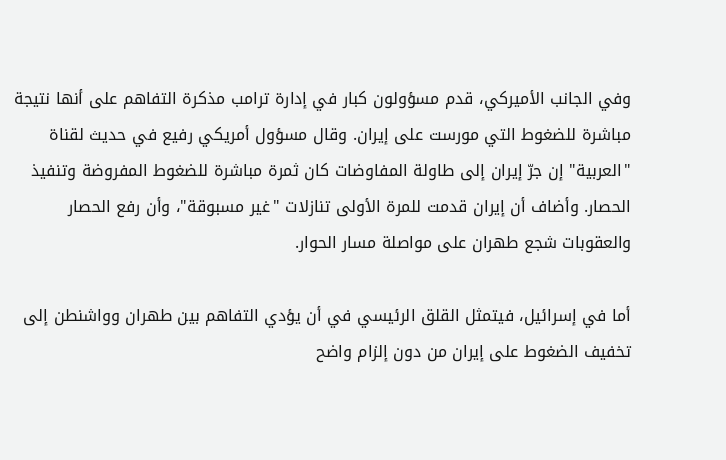وفي الجانب الأميركي، قدم مسؤولون كبار في إدارة ترامب مذكرة التفاهم على أنها نتيجة مباشرة للضغوط التي مورست على إيران. وقال مسؤول أمريكي رفيع في حديث لقناة "العربية" إن جرّ إيران إلى طاولة المفاوضات كان ثمرة مباشرة للضغوط المفروضة وتنفيذ الحصار. وأضاف أن إيران قدمت للمرة الأولى تنازلات "غير مسبوقة"، وأن رفع الحصار والعقوبات شجع طهران على مواصلة مسار الحوار.

أما في إسرائيل، فيتمثل القلق الرئيسي في أن يؤدي التفاهم بين طهران وواشنطن إلى تخفيف الضغوط على إيران من دون إلزام واضح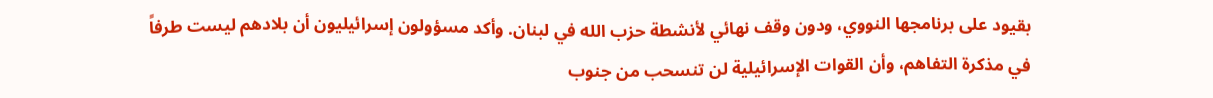بقيود على برنامجها النووي، ودون وقف نهائي لأنشطة حزب الله في لبنان. وأكد مسؤولون إسرائيليون أن بلادهم ليست طرفاً في مذكرة التفاهم، وأن القوات الإسرائيلية لن تنسحب من جنوب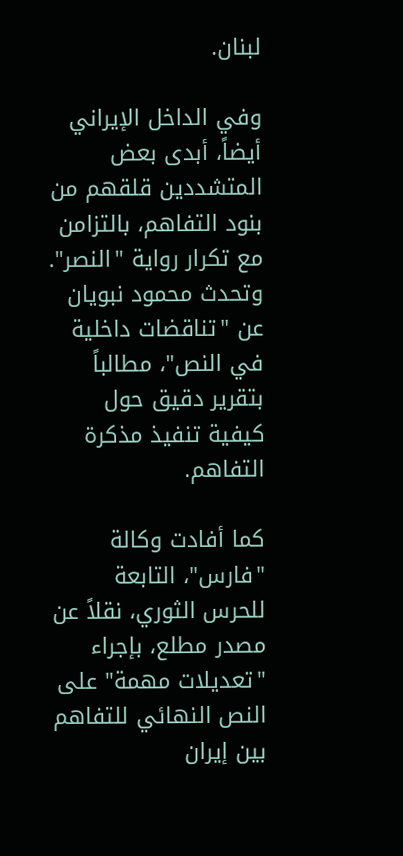لبنان.

وفي الداخل الإيراني أيضاً، أبدى بعض المتشددين قلقهم من بنود التفاهم، بالتزامن مع تكرار رواية "النصر". وتحدث محمود نبويان عن "تناقضات داخلية في النص"، مطالباً بتقرير دقيق حول كيفية تنفيذ مذكرة التفاهم.

كما أفادت وكالة "فارس"، التابعة للحرس الثوري، نقلاً عن مصدر مطلع، بإجراء "تعديلات مهمة" على النص النهائي للتفاهم بين إيران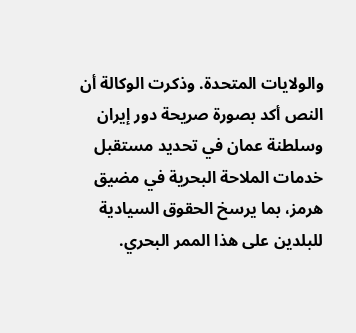والولايات المتحدة. وذكرت الوكالة أن النص أكد بصورة صريحة دور إيران وسلطنة عمان في تحديد مستقبل خدمات الملاحة البحرية في مضيق هرمز، بما يرسخ الحقوق السيادية للبلدين على هذا الممر البحري.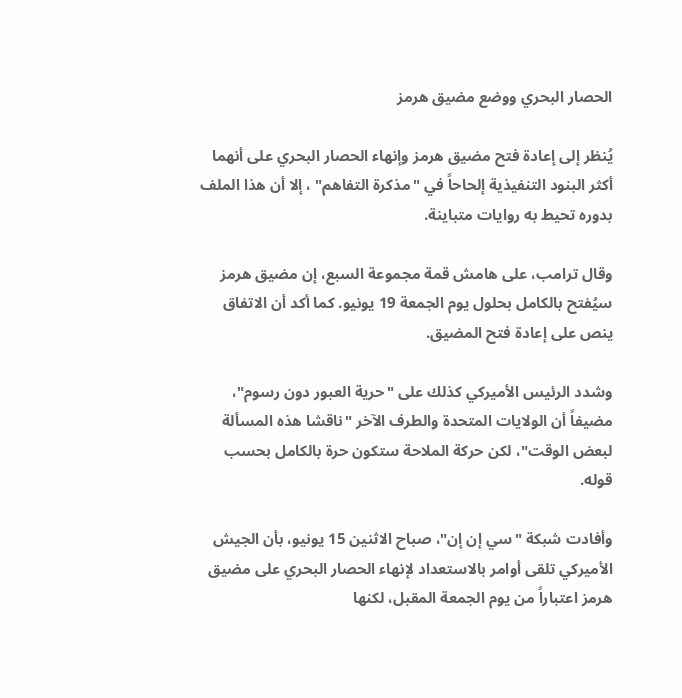الحصار البحري ووضع مضيق هرمز

يُنظر إلى إعادة فتح مضيق هرمز وإنهاء الحصار البحري على أنهما أكثر البنود التنفيذية إلحاحاً في "مذكرة التفاهم" ، إلا أن هذا الملف بدوره تحيط به روايات متباينة.

وقال ترامب، على هامش قمة مجموعة السبع، إن مضيق هرمز سيُفتح بالكامل بحلول يوم الجمعة 19 يونيو. كما أكد أن الاتفاق ينص على إعادة فتح المضيق.

وشدد الرئيس الأميركي كذلك على "حرية العبور دون رسوم"، مضيفاً أن الولايات المتحدة والطرف الآخر "ناقشا هذه المسألة لبعض الوقت"، لكن حركة الملاحة ستكون حرة بالكامل بحسب قوله.

وأفادت شبكة "سي إن إن"، صباح الاثنين 15 يونيو، بأن الجيش الأميركي تلقى أوامر بالاستعداد لإنهاء الحصار البحري على مضيق هرمز اعتباراً من يوم الجمعة المقبل، لكنها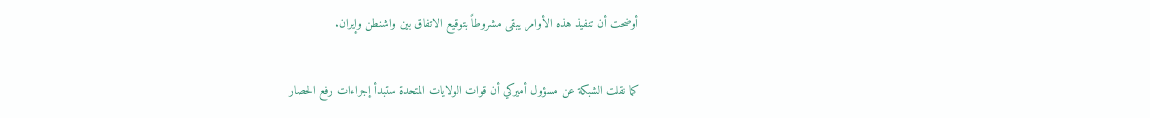أوضحت أن تنفيذ هذه الأوامر يبقى مشروطاً بتوقيع الاتفاق بين واشنطن وإيران.

كما نقلت الشبكة عن مسؤول أميركي أن قوات الولايات المتحدة ستبدأ إجراءات رفع الحصار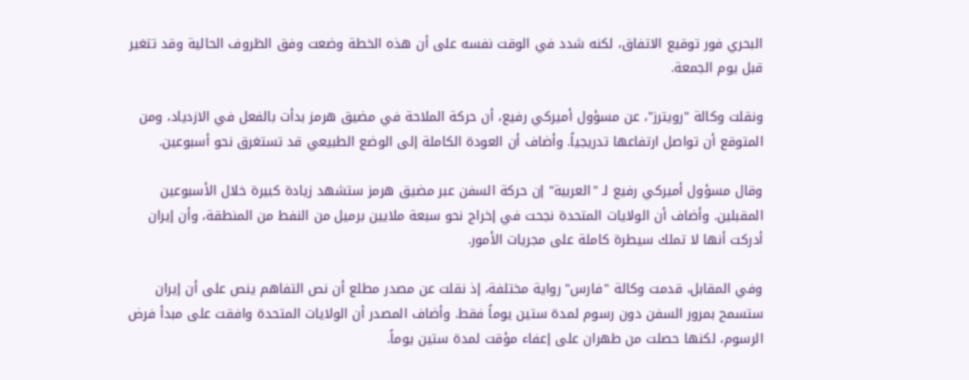البحري فور توقيع الاتفاق، لكنه شدد في الوقت نفسه على أن هذه الخطة وضعت وفق الظروف الحالية وقد تتغير قبل يوم الجمعة.

ونقلت وكالة "رويترز"، عن مسؤول أميركي رفيع، أن حركة الملاحة في مضيق هرمز بدأت بالفعل في الازدياد، ومن المتوقع أن تواصل ارتفاعها تدريجياً. وأضاف أن العودة الكاملة إلى الوضع الطبيعي قد تستغرق نحو أسبوعين.

وقال مسؤول أميركي رفيع لـ "العربية" إن حركة السفن عبر مضيق هرمز ستشهد زيادة كبيرة خلال الأسبوعين المقبلين. وأضاف أن الولايات المتحدة نجحت في إخراج نحو سبعة ملايين برميل من النفط من المنطقة، وأن إيران أدركت أنها لا تملك سيطرة كاملة على مجريات الأمور.

وفي المقابل، قدمت وكالة "فارس" رواية مختلفة، إذ نقلت عن مصدر مطلع أن نص التفاهم ينص على أن إيران ستسمح بمرور السفن دون رسوم لمدة ستين يوماً فقط. وأضاف المصدر أن الولايات المتحدة وافقت على مبدأ فرض الرسوم، لكنها حصلت من طهران على إعفاء مؤقت لمدة ستين يوماً.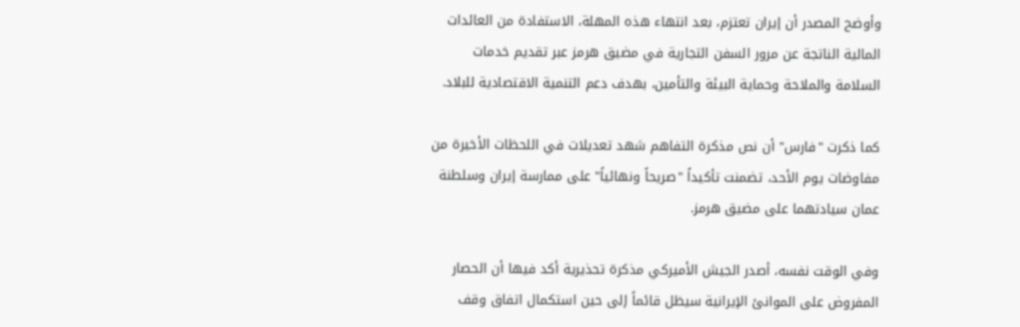وأوضح المصدر أن إيران تعتزم، بعد انتهاء هذه المهلة، الاستفادة من العائدات المالية الناتجة عن مرور السفن التجارية في مضيق هرمز عبر تقديم خدمات السلامة والملاحة وحماية البيئة والتأمين، بهدف دعم التنمية الاقتصادية للبلاد.

كما ذكرت "فارس" أن نص مذكرة التفاهم شهد تعديلات في اللحظات الأخيرة من مفاوضات يوم الأحد، تضمنت تأكيداً "صريحاً ونهائياً" على ممارسة إيران وسلطنة عمان سيادتهما على مضيق هرمز.

وفي الوقت نفسه، أصدر الجيش الأميركي مذكرة تحذيرية أكد فيها أن الحصار المفروض على الموانئ الإيرانية سيظل قائماً إلى حين استكمال اتفاق وقف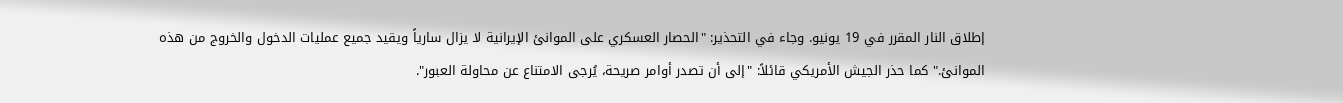إطلاق النار المقرر في 19 يونيو. وجاء في التحذير: "الحصار العسكري على الموانئ الإيرانية لا يزال سارياً ويقيد جميع عمليات الدخول والخروج من هذه الموانئ." كما حذر الجيش الأمريكي قائلاً: "إلى أن تصدر أوامر صريحة، يُرجى الامتناع عن محاولة العبور".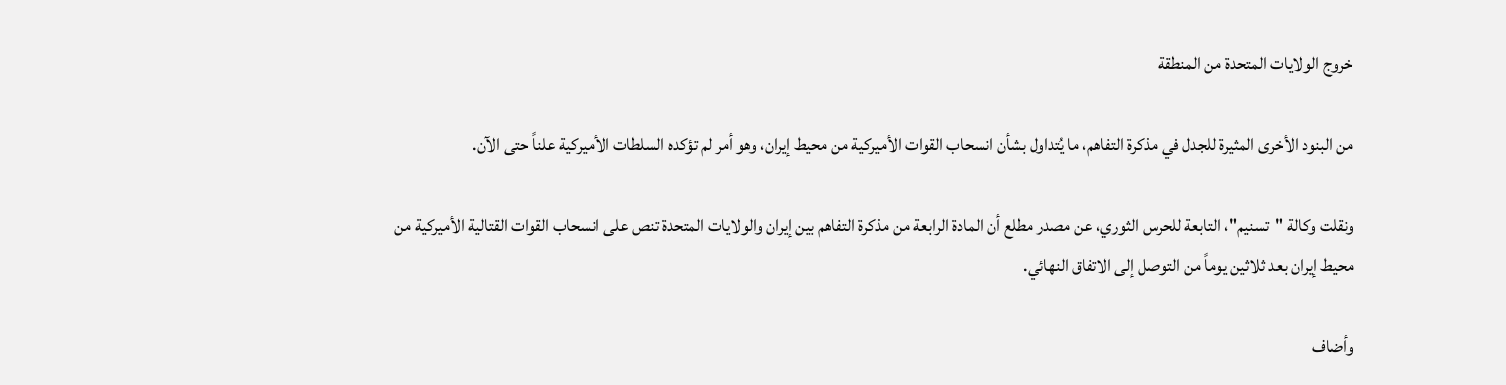خروج الولايات المتحدة من المنطقة

من البنود الأخرى المثيرة للجدل في مذكرة التفاهم، ما يُتداول بشأن انسحاب القوات الأميركية من محيط إيران، وهو أمر لم تؤكده السلطات الأميركية علناً حتى الآن.

ونقلت وكالة "تسنيم"، التابعة للحرس الثوري، عن مصدر مطلع أن المادة الرابعة من مذكرة التفاهم بين إيران والولايات المتحدة تنص على انسحاب القوات القتالية الأميركية من محيط إيران بعد ثلاثين يوماً من التوصل إلى الاتفاق النهائي.

وأضاف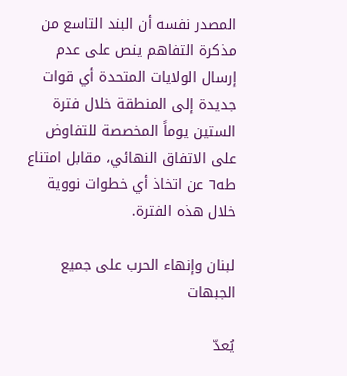المصدر نفسه أن البند التاسع من مذكرة التفاهم ينص على عدم إرسال الولايات المتحدة أي قوات جديدة إلى المنطقة خلال فترة الستين يوماً المخصصة للتفاوض على الاتفاق النهائي، مقابل امتناع طه٦ عن اتخاذ أي خطوات نووية خلال هذه الفترة.

لبنان وإنهاء الحرب على جميع الجبهات

يُعدّ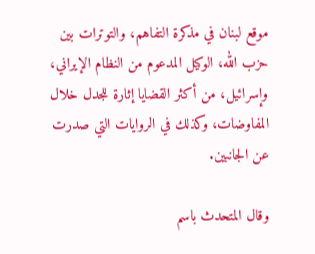موقع لبنان في مذكرة التفاهم، والتوترات بين حزب الله، الوكيل المدعوم من النظام الإيراني، وإسرائيل، من أكثر القضايا إثارة للجدل خلال المفاوضات، وكذلك في الروايات التي صدرت عن الجانبين.

وقال المتحدث باسم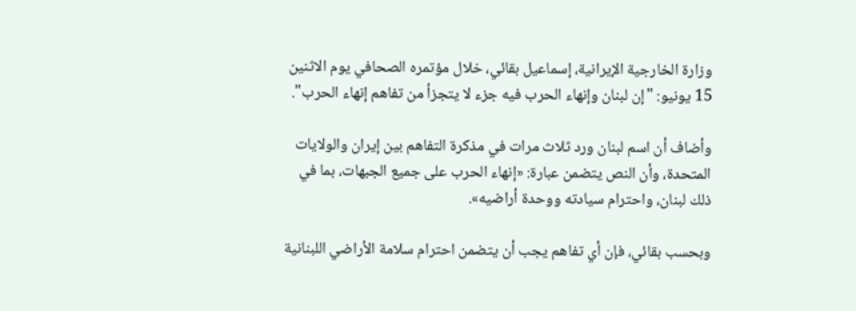وزارة الخارجية الإيرانية، إسماعيل بقائي، خلال مؤتمره الصحافي يوم الاثنين 15 يونيو: "إن لبنان وإنهاء الحرب فيه جزء لا يتجزأ من تفاهم إنهاء الحرب".

وأضاف أن اسم لبنان ورد ثلاث مرات في مذكرة التفاهم بين إيران والولايات المتحدة، وأن النص يتضمن عبارة: «إنهاء الحرب على جميع الجبهات، بما في ذلك لبنان، واحترام سيادته ووحدة أراضيه».

وبحسب بقائي، فإن أي تفاهم يجب أن يتضمن احترام سلامة الأراضي اللبنانية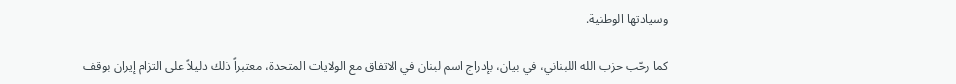وسيادتها الوطنية.

كما رحّب حزب الله اللبناني، في بيان، بإدراج اسم لبنان في الاتفاق مع الولايات المتحدة، معتبراً ذلك دليلاً على التزام إيران بوقف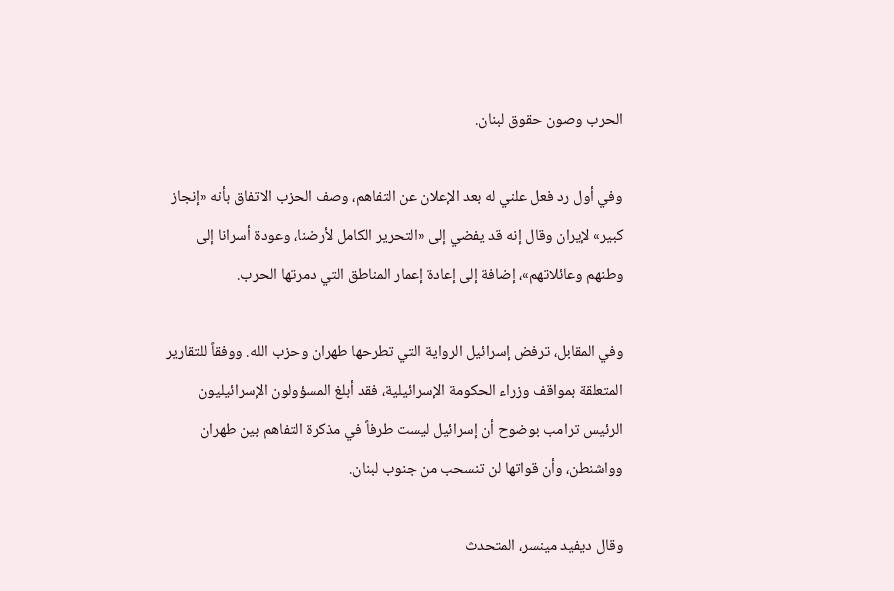الحرب وصون حقوق لبنان.

وفي أول رد فعل علني له بعد الإعلان عن التفاهم، وصف الحزب الاتفاق بأنه «إنجاز كبير» لإيران وقال إنه قد يفضي إلى «التحرير الكامل لأرضنا، وعودة أسرانا إلى وطنهم وعائلاتهم»، إضافة إلى إعادة إعمار المناطق التي دمرتها الحرب.

وفي المقابل، ترفض إسرائيل الرواية التي تطرحها طهران وحزب الله. ووفقاً للتقارير المتعلقة بمواقف وزراء الحكومة الإسرائيلية، فقد أبلغ المسؤولون الإسرائيليون الرئيس ترامب بوضوح أن إسرائيل ليست طرفاً في مذكرة التفاهم بين طهران وواشنطن، وأن قواتها لن تنسحب من جنوب لبنان.

وقال ديفيد مينسر، المتحدث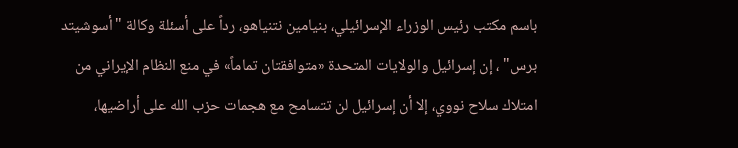باسم مكتب رئيس الوزراء الإسرائيلي، بنيامين نتنياهو، رداً على أسئلة وكالة "أسوشيتد برس" ، إن إسرائيل والولايات المتحدة «متوافقتان تماماً» في منع النظام الإيراني من امتلاك سلاح نووي، إلا أن إسرائيل لن تتسامح مع هجمات حزب الله على أراضيها،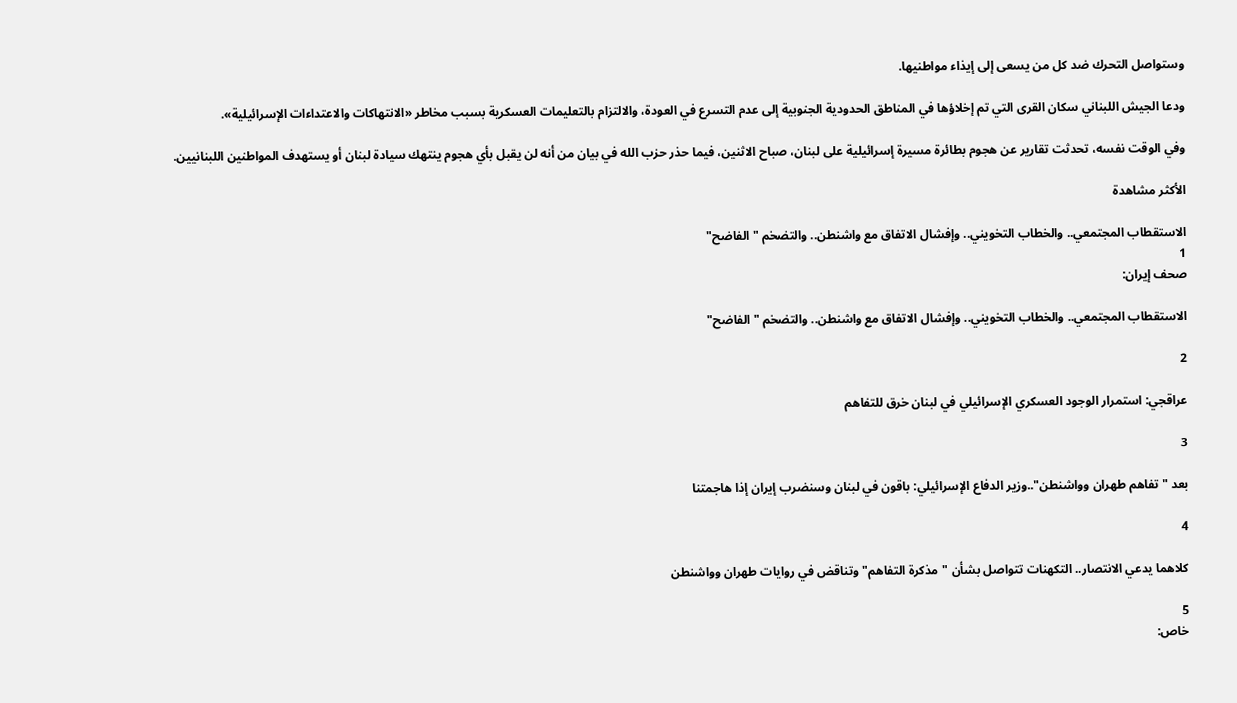وستواصل التحرك ضد كل من يسعى إلى إيذاء مواطنيها.

ودعا الجيش اللبناني سكان القرى التي تم إخلاؤها في المناطق الحدودية الجنوبية إلى عدم التسرع في العودة، والالتزام بالتعليمات العسكرية بسبب مخاطر «الانتهاكات والاعتداءات الإسرائيلية».

وفي الوقت نفسه، تحدثت تقارير عن هجوم بطائرة مسيرة إسرائيلية على لبنان، صباح الاثنين، فيما حذر حزب الله في بيان من أنه لن يقبل بأي هجوم ينتهك سيادة لبنان أو يستهدف المواطنين اللبنانيين.

الأكثر مشاهدة

الاستقطاب المجتمعي.. والخطاب التخويني.. وإفشال الاتفاق مع واشنطن.. والتضخم "الفاضح"
1
صحف إيران:

الاستقطاب المجتمعي.. والخطاب التخويني.. وإفشال الاتفاق مع واشنطن.. والتضخم "الفاضح"

2

عراقجي: استمرار الوجود العسكري الإسرائيلي في لبنان خرق للتفاهم

3

بعد "تفاهم طهران وواشنطن"..وزير الدفاع الإسرائيلي: باقون في لبنان وسنضرب إيران إذا هاجمتنا

4

كلاهما يدعي الانتصار.. التكهنات تتواصل بشأن "مذكرة التفاهم" وتناقض في روايات طهران وواشنطن

5
خاص: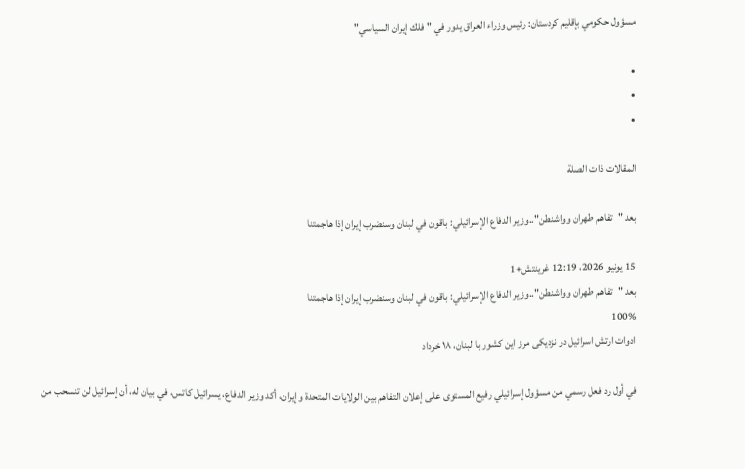مسؤول حكومي بإقليم كردستان: رئيس وزراء العراق يدور في "فلك إيران السياسي"

•
•
•

المقالات ذات الصلة

بعد "تفاهم طهران وواشنطن"..وزير الدفاع الإسرائيلي: باقون في لبنان وسنضرب إيران إذا هاجمتنا

15 يونيو 2026، 12:19 غرينتش+1
بعد "تفاهم طهران وواشنطن"..وزير الدفاع الإسرائيلي: باقون في لبنان وسنضرب إيران إذا هاجمتنا
100%
ادوات ارتش اسرائیل در نزدیکی مرز این کشور با لبنان، ۱۸ خرداد

في أول رد فعل رسمي من مسؤول إسرائيلي رفيع المستوى على إعلان التفاهم بين الولايات المتحدة وإيران، أكد وزير الدفاع، يسرائيل كاتس، في بيان له، أن إسرائيل لن تنسحب من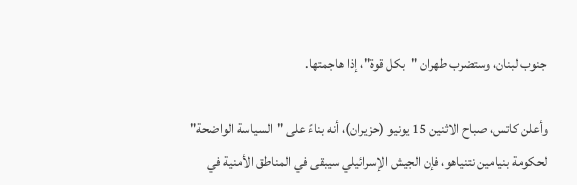جنوب لبنان، وستضرب طهران "بكل قوة"، إذا هاجمتها.

وأعلن كاتس، صباح الاثنين 15 يونيو (حزيران)، أنه بناءً على "السياسة الواضحة" لحكومة بنيامين نتنياهو، فإن الجيش الإسرائيلي سيبقى في المناطق الأمنية في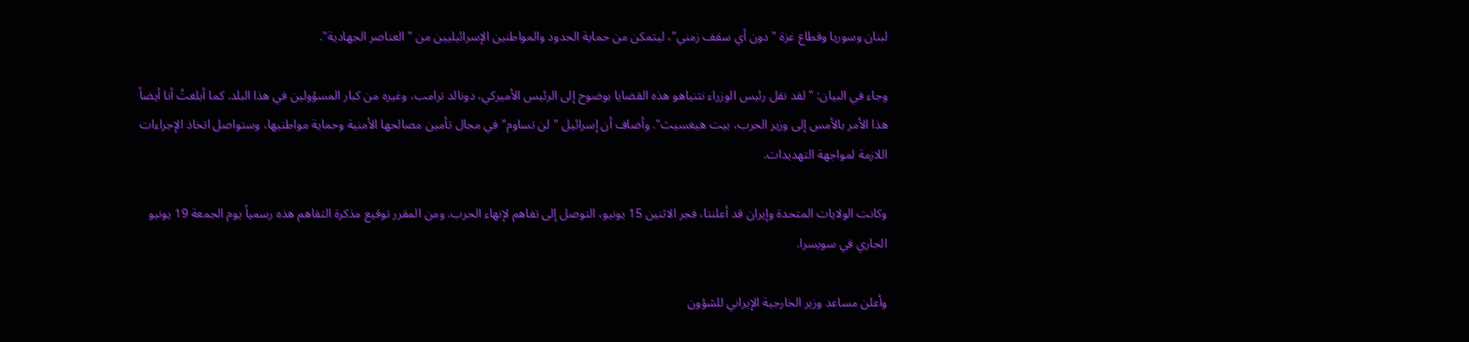لبنان وسوريا وقطاع غزة "دون أي سقف زمني"، ليتمكن من حماية الحدود والمواطنين الإسرائيليين من "العناصر الجهادية".

وجاء في البيان: "لقد نقل رئيس الوزراء نتنياهو هذه القضايا بوضوح إلى الرئيس الأميركي، دونالد ترامب، وغيره من كبار المسؤولين في هذا البلد. كما أبلغتُ أنا أيضاً هذا الأمر بالأمس إلى وزير الحرب، بيت هيغسيث". وأضاف أن إسرائيل "لن تساوم" في مجال تأمين مصالحها الأمنية وحماية مواطنيها، وستواصل اتخاذ الإجراءات اللازمة لمواجهة التهديدات.

وكانت الولايات المتحدة وإيران قد أعلنتا، فجر الاثنين 15 يونيو، التوصل إلى تفاهم لإنهاء الحرب. ومن المقرر توقيع مذكرة التفاهم هذه رسمياً يوم الجمعة 19 يونيو الجاري في سويسرا.

وأعلن مساعد وزير الخارجية الإيراني للشؤون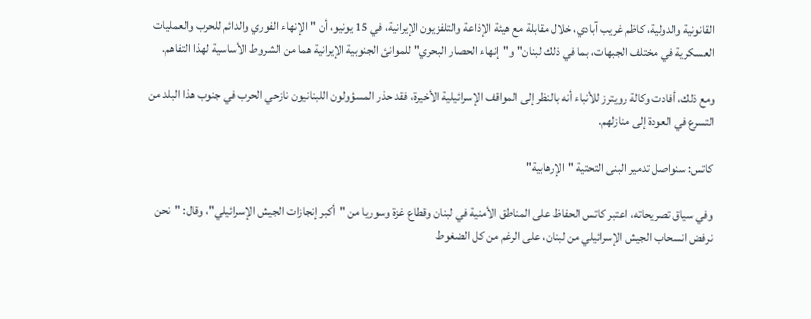القانونية والدولية، كاظم غريب آبادي، خلال مقابلة مع هيئة الإذاعة والتلفزيون الإيرانية، في 15 يونيو، أن "الإنهاء الفوري والدائم للحرب والعمليات العسكرية في مختلف الجبهات، بما في ذلك لبنان" و"إنهاء الحصار البحري" للموانئ الجنوبية الإيرانية هما من الشروط الأساسية لهذا التفاهم.

ومع ذلك، أفادت وكالة رويترز للأنباء أنه بالنظر إلى المواقف الإسرائيلية الأخيرة، فقد حذر المسؤولون اللبنانيون نازحي الحرب في جنوب هذا البلد من التسرع في العودة إلى منازلهم.

كاتس: سنواصل تدمير البنى التحتية "الإرهابية"

وفي سياق تصريحاته، اعتبر كاتس الحفاظ على المناطق الأمنية في لبنان وقطاع غزة وسوريا من "أكبر إنجازات الجيش الإسرائيلي"، وقال: "نحن نرفض انسحاب الجيش الإسرائيلي من لبنان، على الرغم من كل الضغوط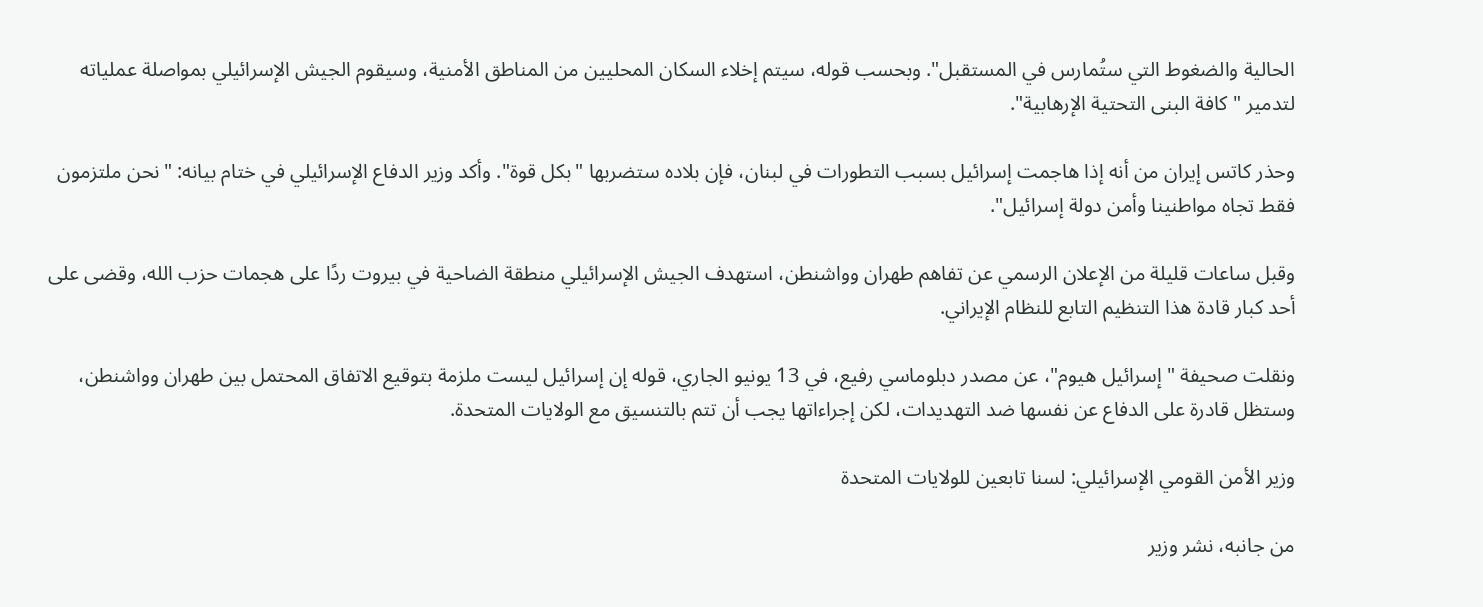الحالية والضغوط التي ستُمارس في المستقبل". وبحسب قوله، سيتم إخلاء السكان المحليين من المناطق الأمنية، وسيقوم الجيش الإسرائيلي بمواصلة عملياته لتدمير "كافة البنى التحتية الإرهابية".

وحذر كاتس إيران من أنه إذا هاجمت إسرائيل بسبب التطورات في لبنان، فإن بلاده ستضربها "بكل قوة". وأكد وزير الدفاع الإسرائيلي في ختام بيانه: "نحن ملتزمون فقط تجاه مواطنينا وأمن دولة إسرائيل".

وقبل ساعات قليلة من الإعلان الرسمي عن تفاهم طهران وواشنطن، استهدف الجيش الإسرائيلي منطقة الضاحية في بيروت ردًا على هجمات حزب الله، وقضى على أحد كبار قادة هذا التنظيم التابع للنظام الإيراني.

ونقلت صحيفة "إسرائيل هيوم"، عن مصدر دبلوماسي رفيع، في 13 يونيو الجاري، قوله إن إسرائيل ليست ملزمة بتوقيع الاتفاق المحتمل بين طهران وواشنطن، وستظل قادرة على الدفاع عن نفسها ضد التهديدات، لكن إجراءاتها يجب أن تتم بالتنسيق مع الولايات المتحدة.

وزير الأمن القومي الإسرائيلي: لسنا تابعين للولايات المتحدة

من جانبه، نشر وزير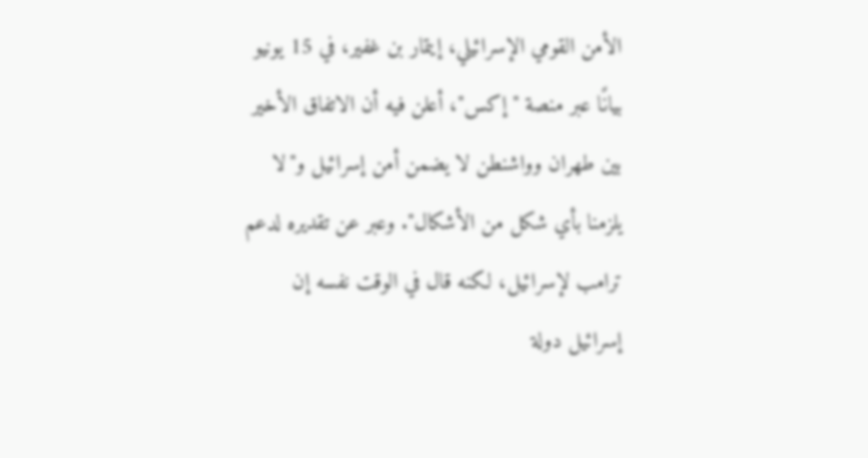الأمن القومي الإسرائيلي، إيتمار بن غفير، في 15 يونيو بيانًا عبر منصة "إكس"، أعلن فيه أن الاتفاق الأخير بين طهران وواشنطن لا يضمن أمن إسرائيل و"لا يلزمنا بأي شكل من الأشكال". وعبر عن تقديره لدعم ترامب لإسرائيل، لكنه قال في الوقت نفسه إن إسرائيل دولة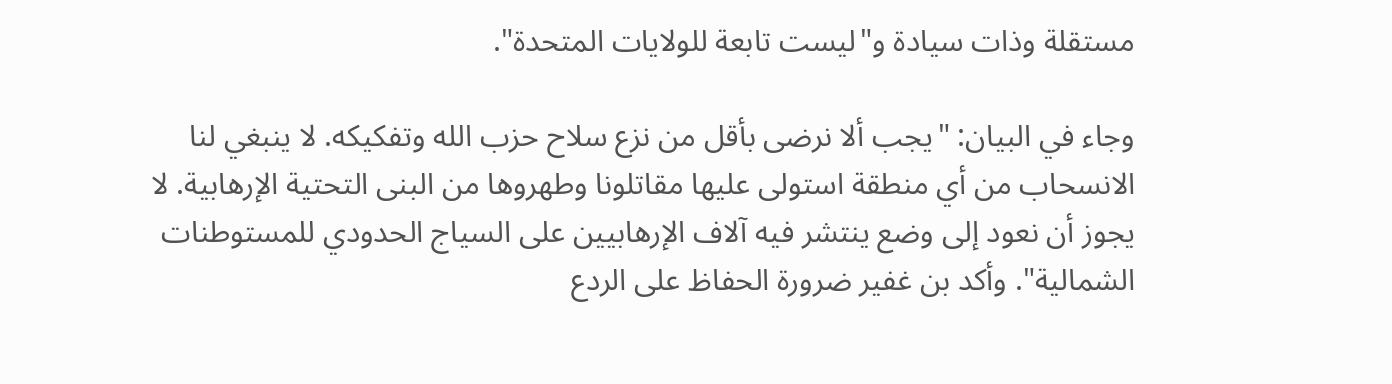مستقلة وذات سيادة و"ليست تابعة للولايات المتحدة".

وجاء في البيان: "يجب ألا نرضى بأقل من نزع سلاح حزب الله وتفكيكه. لا ينبغي لنا الانسحاب من أي منطقة استولى عليها مقاتلونا وطهروها من البنى التحتية الإرهابية. لا يجوز أن نعود إلى وضع ينتشر فيه آلاف الإرهابيين على السياج الحدودي للمستوطنات الشمالية". وأكد بن غفير ضرورة الحفاظ على الردع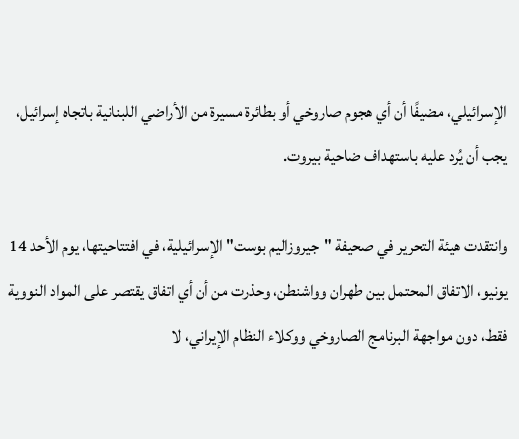الإسرائيلي، مضيفًا أن أي هجوم صاروخي أو بطائرة مسيرة من الأراضي اللبنانية باتجاه إسرائيل، يجب أن يُرد عليه باستهداف ضاحية بيروت.

وانتقدت هيئة التحرير في صحيفة "جيروزاليم بوست" الإسرائيلية، في افتتاحيتها، يوم الأحد 14 يونيو، الاتفاق المحتمل بين طهران وواشنطن، وحذرت من أن أي اتفاق يقتصر على المواد النووية فقط، دون مواجهة البرنامج الصاروخي ووكلاء النظام الإيراني، لا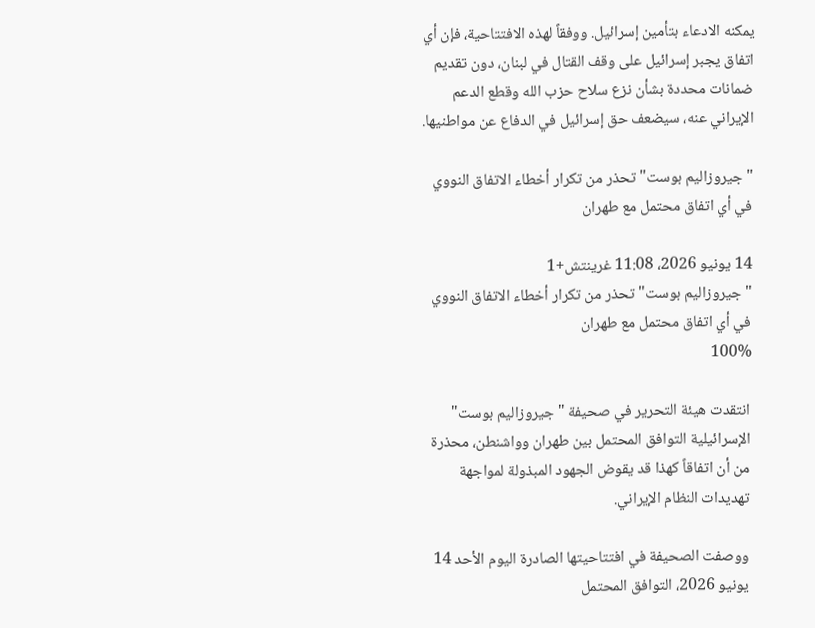يمكنه الادعاء بتأمين إسرائيل. ووفقاً لهذه الافتتاحية، فإن أي اتفاق يجبر إسرائيل على وقف القتال في لبنان، دون تقديم ضمانات محددة بشأن نزع سلاح حزب الله وقطع الدعم الإيراني عنه، سيضعف حق إسرائيل في الدفاع عن مواطنيها.

"جيروزاليم بوست" تحذر من تكرار أخطاء الاتفاق النووي في أي اتفاق محتمل مع طهران

14 يونيو 2026، 11:08 غرينتش+1
"جيروزاليم بوست" تحذر من تكرار أخطاء الاتفاق النووي في أي اتفاق محتمل مع طهران
100%

انتقدت هيئة التحرير في صحيفة "جيروزاليم بوست" الإسرائيلية التوافق المحتمل بين طهران وواشنطن، محذرة من أن اتفاقاً كهذا قد يقوض الجهود المبذولة لمواجهة تهديدات النظام الإيراني.

ووصفت الصحيفة في افتتاحيتها الصادرة اليوم الأحد 14 يونيو 2026، التوافق المحتمل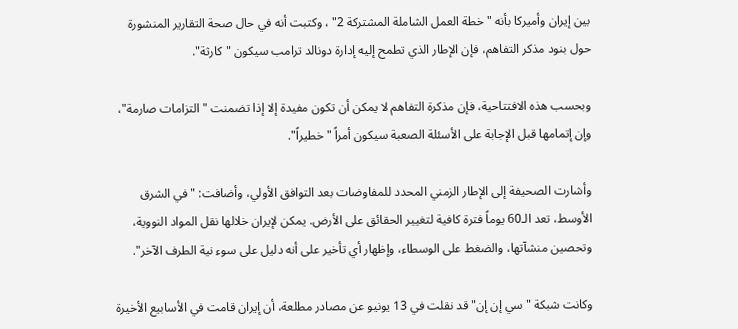بين إيران وأميركا بأنه "خطة العمل الشاملة المشتركة 2" ، وكتبت أنه في حال صحة التقارير المنشورة حول بنود مذكر التفاهم، فإن الإطار الذي تطمح إليه إدارة دونالد ترامب سيكون "كارثة".

وبحسب هذه الافتتاحية، فإن مذكرة التفاهم لا يمكن أن تكون مفيدة إلا إذا تضمنت "التزامات صارمة"، وإن إتمامها قبل الإجابة على الأسئلة الصعبة سيكون أمراً "خطيراً".

وأشارت الصحيفة إلى الإطار الزمني المحدد للمفاوضات بعد التوافق الأولي، وأضافت: "في الشرق الأوسط، تعد الـ60 يوماً فترة كافية لتغيير الحقائق على الأرض. يمكن لإيران خلالها نقل المواد النووية، وتحصين منشآتها، والضغط على الوسطاء، وإظهار أي تأخير على أنه دليل على سوء نية الطرف الآخر".

وكانت شبكة "سي إن إن" قد نقلت في 13 يونيو عن مصادر مطلعة، أن إيران قامت في الأسابيع الأخيرة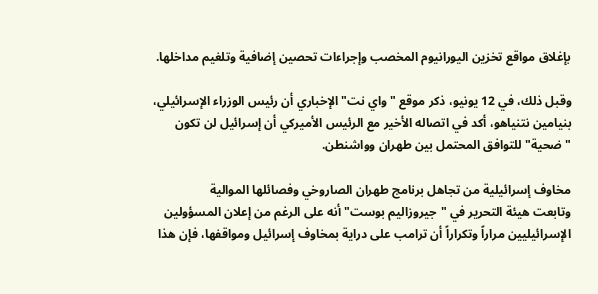بإغلاق مواقع تخزين اليورانيوم المخصب وإجراءات تحصين إضافية وتلغيم مداخلها.

وقبل ذلك، في 12 يونيو، ذكر موقع "واي نت" الإخباري أن رئيس الوزراء الإسرائيلي، بنيامين نتنياهو، أكد في اتصاله الأخير مع الرئيس الأميركي أن إسرائيل لن تكون "ضحية" للتوافق المحتمل بين طهران وواشنطن.

مخاوف إسرائيلية من تجاهل برنامج طهران الصاروخي وفصائلها الموالية
وتابعت هيئة التحرير في "جيروزاليم بوست" أنه على الرغم من إعلان المسؤولين الإسرائيليين مراراً وتكراراً أن ترامب على دراية بمخاوف إسرائيل ومواقفها، فإن هذا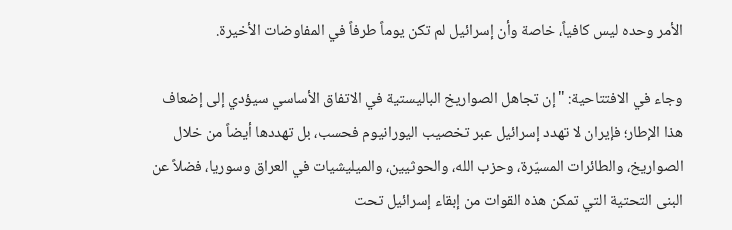الأمر وحده ليس كافياً، خاصة وأن إسرائيل لم تكن يوماً طرفاً في المفاوضات الأخيرة.

وجاء في الافتتاحية: "إن تجاهل الصواريخ الباليستية في الاتفاق الأساسي سيؤدي إلى إضعاف هذا الإطار؛ فإيران لا تهدد إسرائيل عبر تخصيب اليورانيوم فحسب، بل تهددها أيضاً من خلال الصواريخ، والطائرات المسيّرة، وحزب الله، والحوثيين، والميليشيات في العراق وسوريا، فضلاً عن البنى التحتية التي تمكن هذه القوات من إبقاء إسرائيل تحت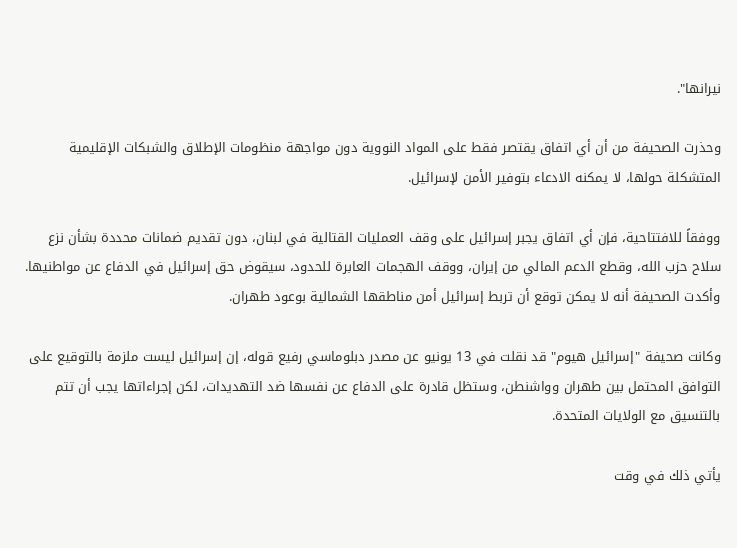نيرانها".

وحذرت الصحيفة من أن أي اتفاق يقتصر فقط على المواد النووية دون مواجهة منظومات الإطلاق والشبكات الإقليمية المتشكلة حولها، لا يمكنه الادعاء بتوفير الأمن لإسرائيل.

ووفقاً للافتتاحية، فإن أي اتفاق يجبر إسرائيل على وقف العمليات القتالية في لبنان، دون تقديم ضمانات محددة بشأن نزع سلاح حزب الله، وقطع الدعم المالي من إيران، ووقف الهجمات العابرة للحدود، سيقوض حق إسرائيل في الدفاع عن مواطنيها. وأكدت الصحيفة أنه لا يمكن توقع أن تربط إسرائيل أمن مناطقها الشمالية بوعود طهران.

وكانت صحيفة "إسرائيل هيوم" قد نقلت في 13 يونيو عن مصدر دبلوماسي رفيع قوله، إن إسرائيل ليست ملزمة بالتوقيع على التوافق المحتمل بين طهران وواشنطن، وستظل قادرة على الدفاع عن نفسها ضد التهديدات، لكن إجراءاتها يجب أن تتم بالتنسيق مع الولايات المتحدة.

يأتي ذلك في وقت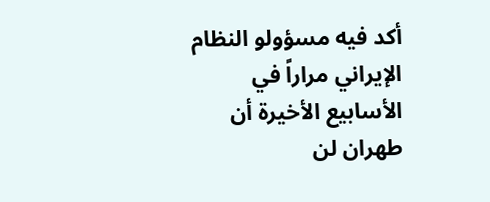أكد فيه مسؤولو النظام الإيراني مراراً في الأسابيع الأخيرة أن طهران لن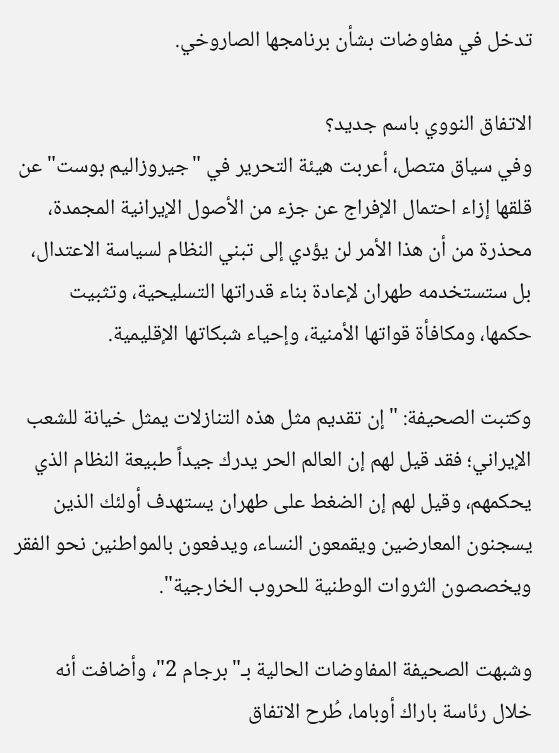تدخل في مفاوضات بشأن برنامجها الصاروخي.

الاتفاق النووي باسم جديد؟
وفي سياق متصل، أعربت هيئة التحرير في "جيروزاليم بوست" عن قلقها إزاء احتمال الإفراج عن جزء من الأصول الإيرانية المجمدة، محذرة من أن هذا الأمر لن يؤدي إلى تبني النظام لسياسة الاعتدال، بل ستستخدمه طهران لإعادة بناء قدراتها التسليحية، وتثبيت حكمها، ومكافأة قواتها الأمنية، وإحياء شبكاتها الإقليمية.

وكتبت الصحيفة: "إن تقديم مثل هذه التنازلات يمثل خيانة للشعب الإيراني؛ فقد قيل لهم إن العالم الحر يدرك جيداً طبيعة النظام الذي يحكمهم، وقيل لهم إن الضغط على طهران يستهدف أولئك الذين يسجنون المعارضين ويقمعون النساء، ويدفعون بالمواطنين نحو الفقر ويخصصون الثروات الوطنية للحروب الخارجية".

وشبهت الصحيفة المفاوضات الحالية بـ"برجام 2"، وأضافت أنه خلال رئاسة باراك أوباما، طُرح الاتفاق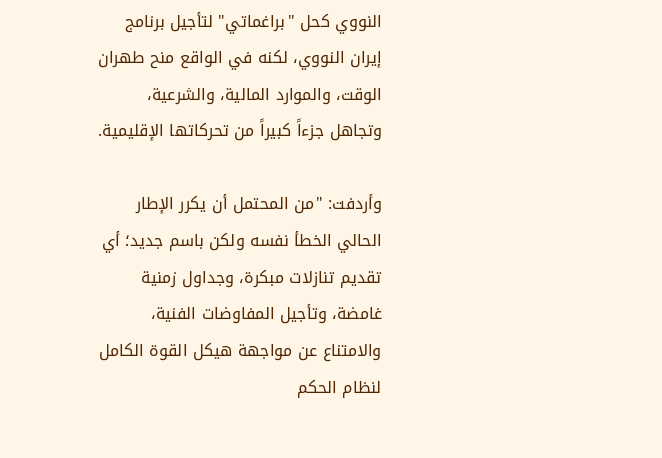النووي كحل "براغماتي" لتأجيل برنامج إيران النووي، لكنه في الواقع منح طهران الوقت، والموارد المالية، والشرعية، وتجاهل جزءاً كبيراً من تحركاتها الإقليمية.

وأردفت: "من المحتمل أن يكرر الإطار الحالي الخطأ نفسه ولكن باسم جديد؛ أي تقديم تنازلات مبكرة، وجداول زمنية غامضة، وتأجيل المفاوضات الفنية، والامتناع عن مواجهة هيكل القوة الكامل لنظام الحكم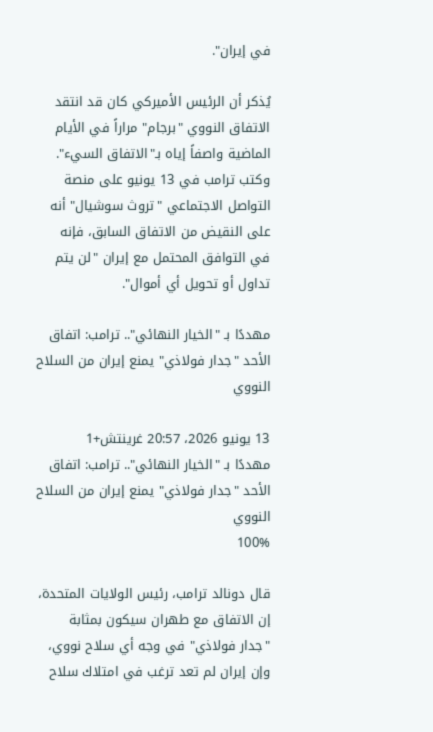في إيران".

يُذكر أن الرئيس الأميركي كان قد انتقد الاتفاق النووي "برجام" مراراً في الأيام الماضية واصفاً إياه بـ"الاتفاق السيء". وكتب ترامب في 13 يونيو على منصة التواصل الاجتماعي "تروث سوشيال" أنه على النقيض من الاتفاق السابق، فإنه في التوافق المحتمل مع إيران "لن يتم تداول أو تحويل أي أموال".

مهددًا بـ "الخيار النهائي".. ترامب: اتفاق الأحد "جدار فولاذي" يمنع إيران من السلاح النووي

13 يونيو 2026، 20:57 غرينتش+1
مهددًا بـ "الخيار النهائي".. ترامب: اتفاق الأحد "جدار فولاذي" يمنع إيران من السلاح النووي
100%

قال دونالد ترامب، رئيس الولايات المتحدة، إن الاتفاق مع طهران سيكون بمثابة "جدار فولاذي" في وجه أي سلاح نووي، وإن إيران لم تعد ترغب في امتلاك سلاح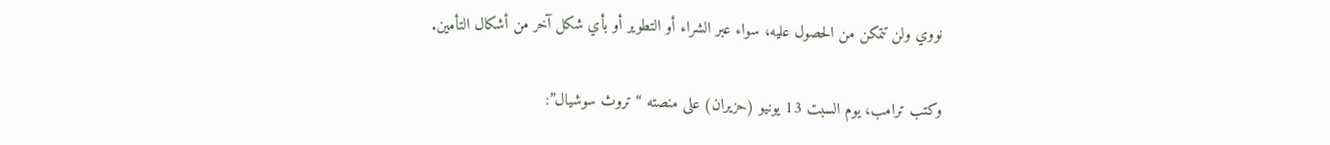نووي ولن تتمكن من الحصول عليه، سواء عبر الشراء أو التطوير أو بأي شكل آخر من أشكال التأمين.

وكتب ترامب، يوم السبت 13 يونيو (حزيران) على منصته “تروث سوشيال”: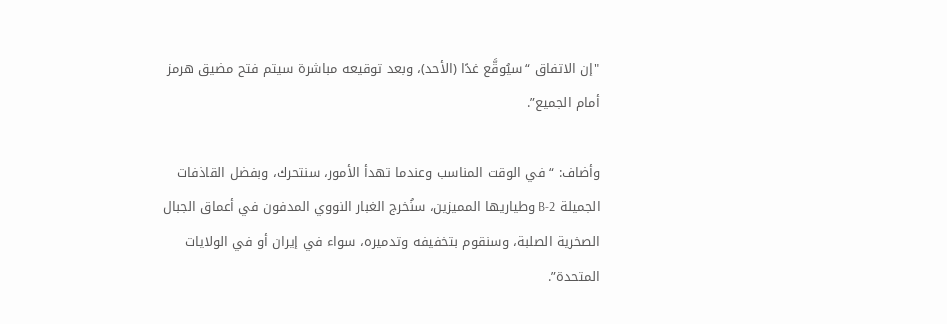"إن الاتفاق “سيُوقَّع غدًا (الأحد)، وبعد توقيعه مباشرة سيتم فتح مضيق هرمز أمام الجميع”.

وأضاف: “في الوقت المناسب وعندما تهدأ الأمور، سنتحرك، وبفضل القاذفات الجميلة B-2 وطياريها المميزين، سنُخرج الغبار النووي المدفون في أعماق الجبال الصخرية الصلبة، وسنقوم بتخفيفه وتدميره، سواء في إيران أو في الولايات المتحدة”.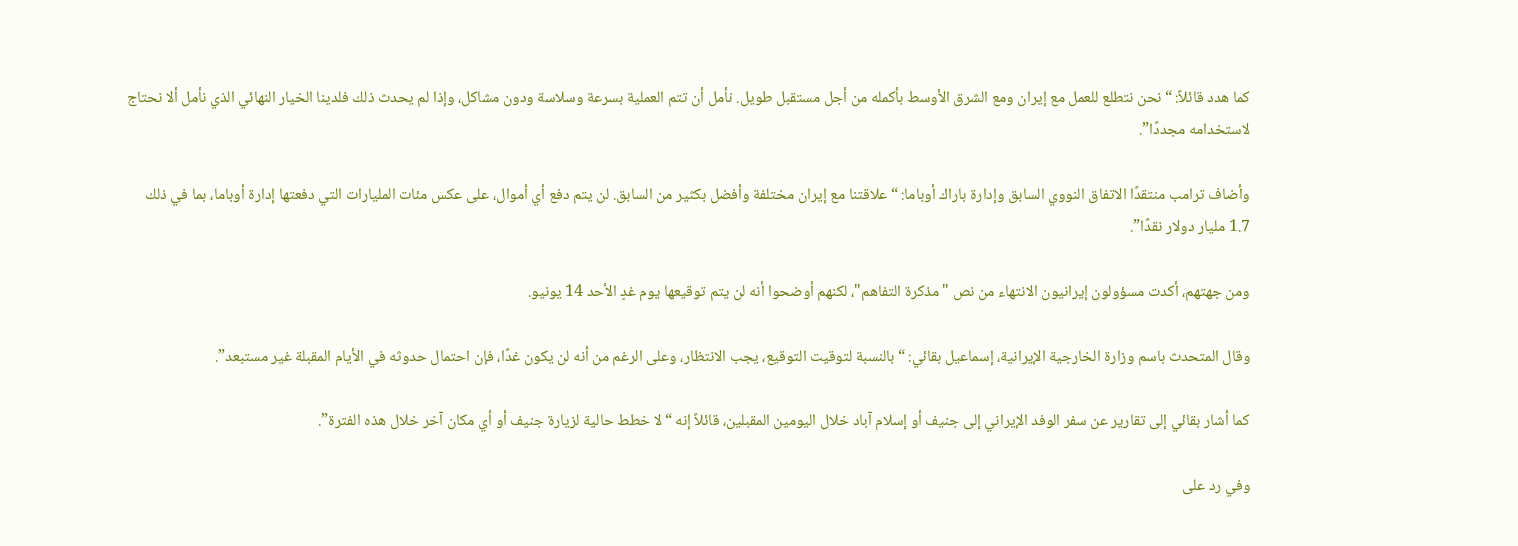كما هدد قائلاً: “نحن نتطلع للعمل مع إيران ومع الشرق الأوسط بأكمله من أجل مستقبل طويل. نأمل أن تتم العملية بسرعة وسلاسة ودون مشاكل، وإذا لم يحدث ذلك فلدينا الخيار النهائي الذي نأمل ألا نحتاج لاستخدامه مجددًا”.

وأضاف ترامب منتقدًا الاتفاق النووي السابق وإدارة باراك أوباما: “علاقتنا مع إيران مختلفة وأفضل بكثير من السابق. لن يتم دفع أي أموال، على عكس مئات المليارات التي دفعتها إدارة أوباما، بما في ذلك 1.7 مليار دولار نقدًا”.

ومن جهتهم، أكدت مسؤولون إيرانيون الانتهاء من نص "مذكرة التفاهم"، لكنهم أوضحوا أنه لن يتم توقيعها يوم غدٍ الأحد 14 يونيو.

وقال المتحدث باسم وزارة الخارجية الإيرانية، إسماعيل بقائي: “بالنسبة لتوقيت التوقيع، يجب الانتظار، وعلى الرغم من أنه لن يكون غدًا، فإن احتمال حدوثه في الأيام المقبلة غير مستبعد”.

كما أشار بقائي إلى تقارير عن سفر الوفد الإيراني إلى جنيف أو إسلام آباد خلال اليومين المقبلين، قائلاً إنه “لا خطط حالية لزيارة جنيف أو أي مكان آخر خلال هذه الفترة”.

وفي رد على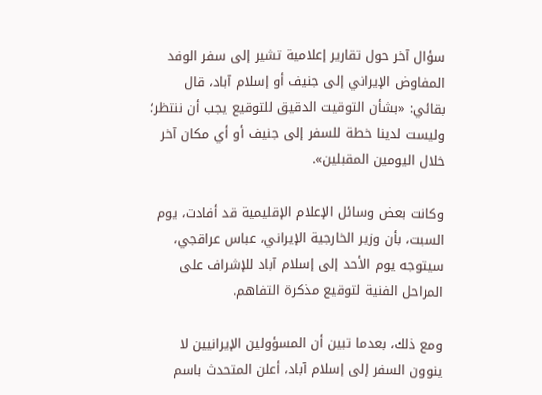سؤال آخر حول تقارير إعلامية تشير إلى سفر الوفد المفاوض الإيراني إلى جنيف أو إسلام آباد، قال بقائي: «بشأن التوقيت الدقيق للتوقيع يجب أن ننتظر؛ وليست لدينا خطة للسفر إلى جنيف أو أي مكان آخر خلال اليومين المقبلين».

وكانت بعض وسائل الإعلام الإقليمية قد أفادت، يوم السبت، بأن وزير الخارجية الإيراني، عباس عراقجي، سيتوجه يوم الأحد إلى إسلام آباد للإشراف على المراحل الفنية لتوقيع مذكرة التفاهم.

ومع ذلك، بعدما تبين أن المسؤولين الإيرانيين لا ينوون السفر إلى إسلام آباد، أعلن المتحدث باسم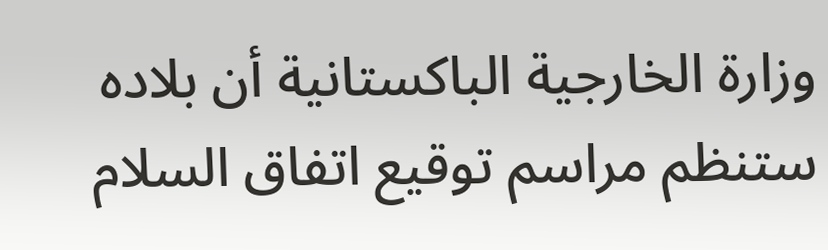وزارة الخارجية الباكستانية أن بلاده ستنظم مراسم توقيع اتفاق السلام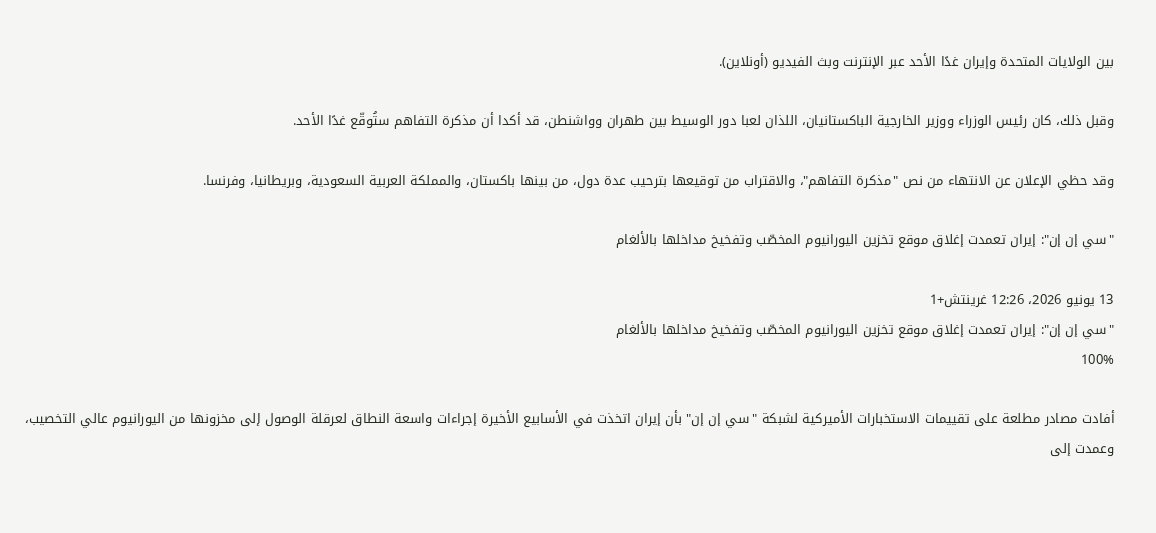بين الولايات المتحدة وإيران غدًا الأحد عبر الإنترنت وبث الفيديو (أونلاين).

وقبل ذلك، كان رئيس الوزراء ووزير الخارجية الباكستانيان، اللذان لعبا دور الوسيط بين طهران وواشنطن، قد أكدا أن مذكرة التفاهم ستُوقّع غدًا الأحد.

وقد حظي الإعلان عن الانتهاء من نص "مذكرة التفاهم"، والاقتراب من توقيعها بترحيب عدة دول، من بينها باكستان، والمملكة العربية السعودية، وبريطانيا، وفرنسا.

"سي إن إن": إيران تعمدت إغلاق موقع تخزين اليورانيوم المخصّب وتفخيخ مداخلها بالألغام

13 يونيو 2026، 12:26 غرينتش+1
"سي إن إن": إيران تعمدت إغلاق موقع تخزين اليورانيوم المخصّب وتفخيخ مداخلها بالألغام
100%

أفادت مصادر مطلعة على تقييمات الاستخبارات الأميركية لشبكة "سي إن إن" بأن إيران اتخذت في الأسابيع الأخيرة إجراءات واسعة النطاق لعرقلة الوصول إلى مخزونها من اليورانيوم عالي التخصيب، وعمدت إلى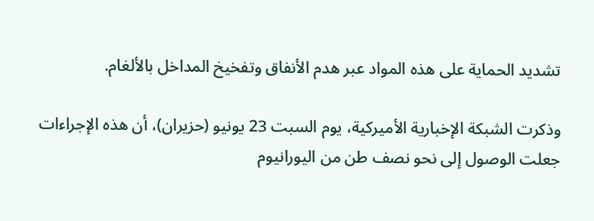تشديد الحماية على هذه المواد عبر هدم الأنفاق وتفخيخ المداخل بالألغام.

وذكرت الشبكة الإخبارية الأميركية، يوم السبت 23 يونيو (حزيران)، أن هذه الإجراءات جعلت الوصول إلى نحو نصف طن من اليورانيوم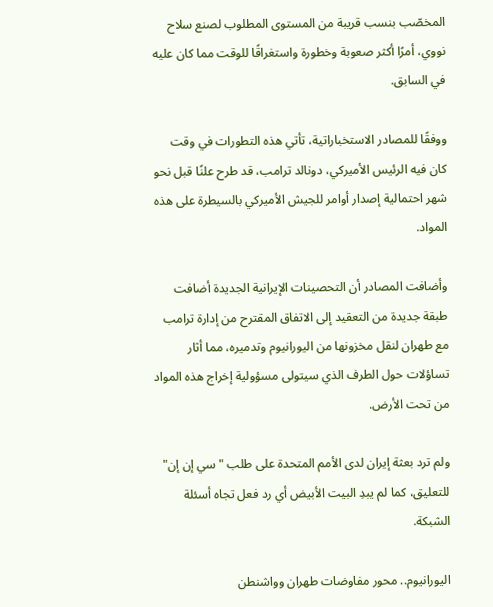المخصّب بنسب قريبة من المستوى المطلوب لصنع سلاح نووي، أمرًا أكثر صعوبة وخطورة واستغراقًا للوقت مما كان عليه في السابق.

ووفقًا للمصادر الاستخباراتية، تأتي هذه التطورات في وقت كان فيه الرئيس الأميركي، دونالد ترامب، قد طرح علنًا قبل نحو شهر احتمالية إصدار أوامر للجيش الأميركي بالسيطرة على هذه المواد.

وأضافت المصادر أن التحصينات الإيرانية الجديدة أضافت طبقة جديدة من التعقيد إلى الاتفاق المقترح من إدارة ترامب مع طهران لنقل مخزونها من اليورانيوم وتدميره، مما أثار تساؤلات حول الطرف الذي سيتولى مسؤولية إخراج هذه المواد من تحت الأرض.

ولم ترد بعثة إيران لدى الأمم المتحدة على طلب "سي إن إن" للتعليق، كما لم يبدِ البيت الأبيض أي رد فعل تجاه أسئلة الشبكة.

اليورانيوم.. محور مفاوضات طهران وواشنطن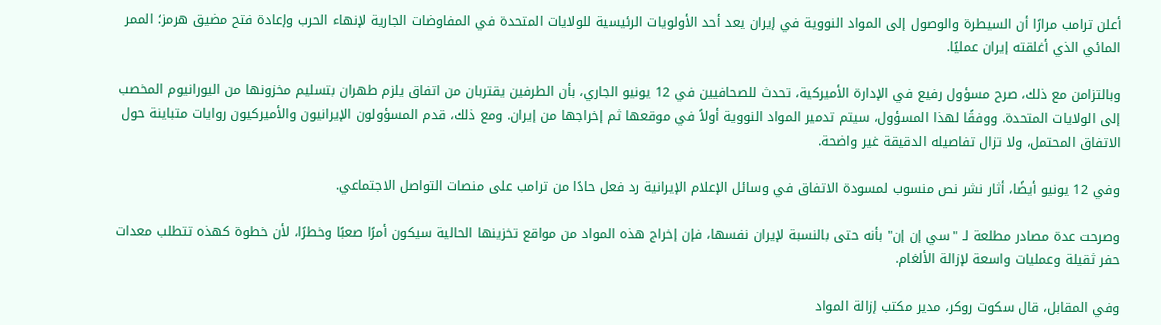أعلن ترامب مرارًا أن السيطرة والوصول إلى المواد النووية في إيران يعد أحد الأولويات الرئيسية للولايات المتحدة في المفاوضات الجارية لإنهاء الحرب وإعادة فتح مضيق هرمز؛ الممر المائي الذي أغلقته إيران عمليًا.

وبالتزامن مع ذلك، صرح مسؤول رفيع في الإدارة الأميركية، تحدث للصحافيين في 12 يونيو الجاري، بأن الطرفين يقتربان من اتفاق يلزم طهران بتسليم مخزونها من اليورانيوم المخصب إلى الولايات المتحدة. ووفقًا لهذا المسؤول، سيتم تدمير المواد النووية أولاً في موقعها ثم إخراجها من إيران. ومع ذلك، قدم المسؤولون الإيرانيون والأميركيون روايات متباينة حول الاتفاق المحتمل، ولا تزال تفاصيله الدقيقة غير واضحة.

وفي 12 يونيو أيضًا، أثار نشر نص منسوب لمسودة الاتفاق في وسائل الإعلام الإيرانية رد فعل حادًا من ترامب على منصات التواصل الاجتماعي.

وصرحت عدة مصادر مطلعة لـ "سي إن إن" بأنه حتى بالنسبة لإيران نفسها، فإن إخراج هذه المواد من مواقع تخزينها الحالية سيكون أمرًا صعبًا وخطرًا، لأن خطوة كهذه تتطلب معدات حفر ثقيلة وعمليات واسعة لإزالة الألغام.

وفي المقابل، قال سكوت روكر، مدير مكتب إزالة المواد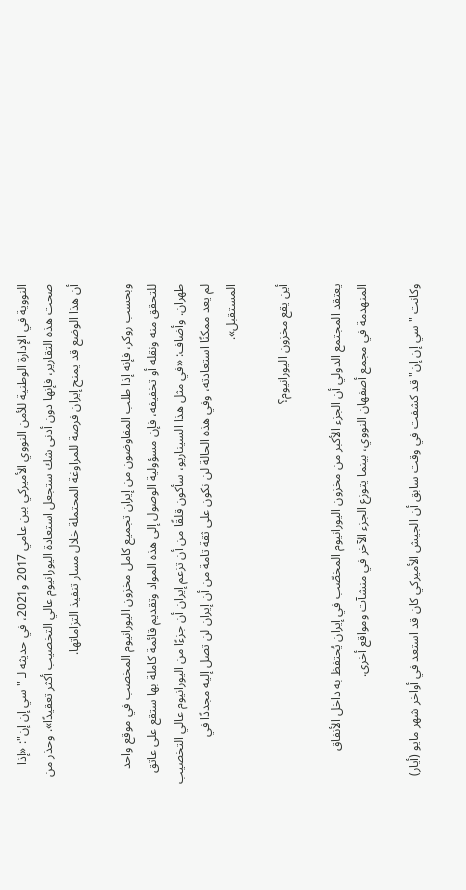النووية في الإدارة الوطنية للأمن النووي الأميركي بين عامي 2017 و2021، في حديثه لـ "سي إن إن": «إذا صحت هذه التقارير، فإنها دون أدنى شك ستجعل استعادة اليورانيوم عالي التخصيب أكثر تعقيدًا». وحذر من أن هذا الوضع قد يمنح إيران فرصة للمراوغة المحتملة خلال مسار تنفيذ التزاماتها.

وبحسب روكر، فإنه إذا طلب المفاوضون من إيران تجميع كامل مخزون اليورانيوم المخصب في موقع واحد للتحقق منه ونقله أو تخفيفه، فإن مسؤولية الوصول إلى هذه المواد وتقديم قائمة كاملة بها ستقع على عاتق طهران. وأضاف: «في مثل هذا السيناريو، سأكون قلقًا من أن تزعم إيران أن جزءًا من اليورانيوم عالي التخصيب لم يعد ممكنًا استعادته، وفي هذه الحالة لن نكون على ثقة تامة من أن إيران لن تصل إليه مجددًا في المستقبل».

أين يقع مخزون اليورانيوم؟

يعتقد المجتمع الدولي أن الجزء الأكبر من مخزون اليورانيوم المخصّب في إيران يُحتفظ به داخل الأنفاق المنهدمة في مجمع أصفهان النووي، بينما يتوزع الجزء الآخر في منشآت ومواقع أخرى.

وكانت "سي إن إن" قد كشفت في وقت سابق أن الجيش الأميركي كان قد استعد في أواخر شهر مايو (أيار)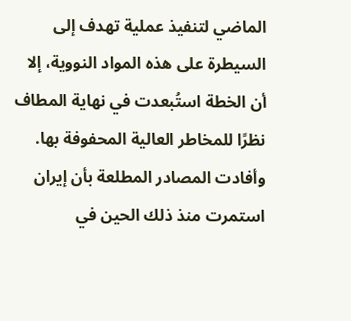الماضي لتنفيذ عملية تهدف إلى السيطرة على هذه المواد النووية، إلا أن الخطة استُبعدت في نهاية المطاف نظرًا للمخاطر العالية المحفوفة بها. وأفادت المصادر المطلعة بأن إيران استمرت منذ ذلك الحين في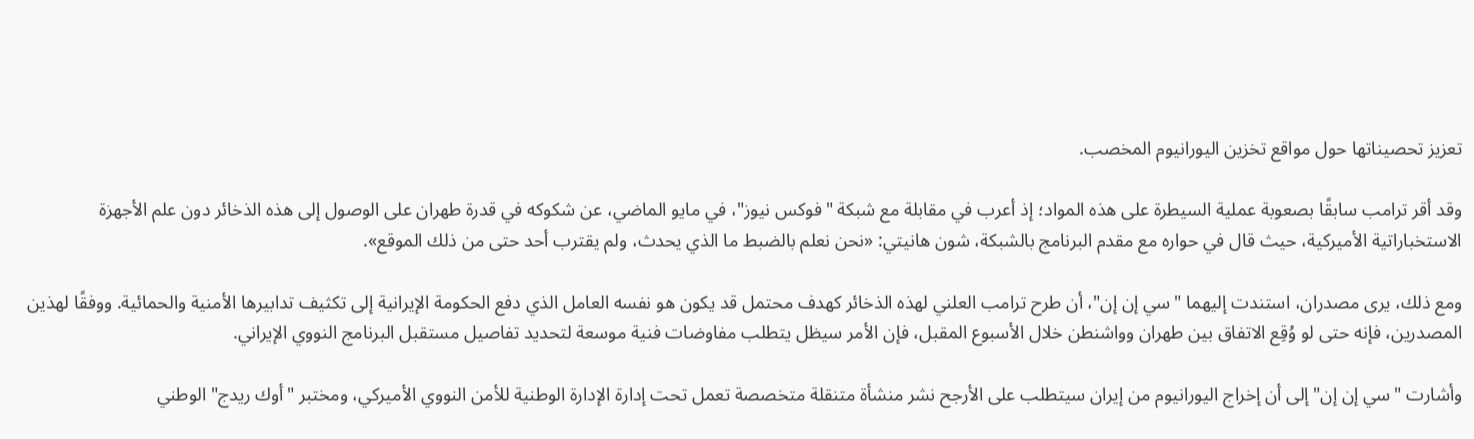تعزيز تحصيناتها حول مواقع تخزين اليورانيوم المخصب.

وقد أقر ترامب سابقًا بصعوبة عملية السيطرة على هذه المواد؛ إذ أعرب في مقابلة مع شبكة "فوكس نيوز"، في مايو الماضي، عن شكوكه في قدرة طهران على الوصول إلى هذه الذخائر دون علم الأجهزة الاستخباراتية الأميركية، حيث قال في حواره مع مقدم البرنامج بالشبكة، شون هانيتي: «نحن نعلم بالضبط ما الذي يحدث، ولم يقترب أحد حتى من ذلك الموقع».

ومع ذلك، يرى مصدران، استندت إليهما "سي إن إن"، أن طرح ترامب العلني لهذه الذخائر كهدف محتمل قد يكون هو نفسه العامل الذي دفع الحكومة الإيرانية إلى تكثيف تدابيرها الأمنية والحمائية. ووفقًا لهذين المصدرين، فإنه حتى لو وُقِع الاتفاق بين طهران وواشنطن خلال الأسبوع المقبل، فإن الأمر سيظل يتطلب مفاوضات فنية موسعة لتحديد تفاصيل مستقبل البرنامج النووي الإيراني.

وأشارت "سي إن إن" إلى أن إخراج اليورانيوم من إيران سيتطلب على الأرجح نشر منشأة متنقلة متخصصة تعمل تحت إدارة الإدارة الوطنية للأمن النووي الأميركي، ومختبر "أوك ريدج" الوطني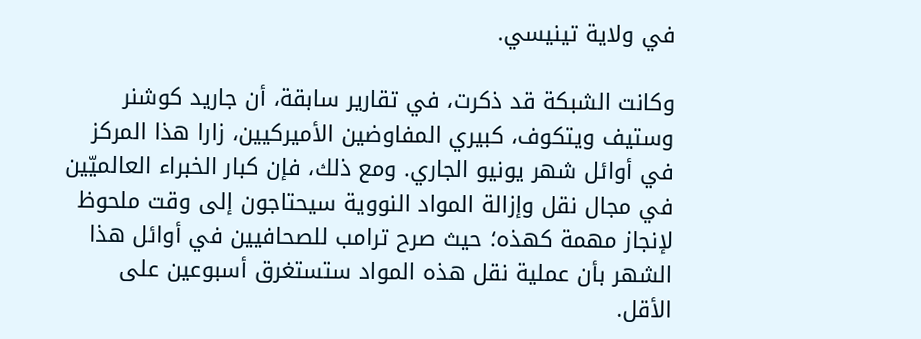في ولاية تينيسي.

وكانت الشبكة قد ذكرت، في تقارير سابقة، أن جاريد كوشنر وستيف ويتكوف، كبيري المفاوضين الأميركيين، زارا هذا المركز في أوائل شهر يونيو الجاري. ومع ذلك، فإن كبار الخبراء العالميّين في مجال نقل وإزالة المواد النووية سيحتاجون إلى وقت ملحوظ لإنجاز مهمة كهذه؛ حيث صرح ترامب للصحافيين في أوائل هذا الشهر بأن عملية نقل هذه المواد ستستغرق أسبوعين على الأقل.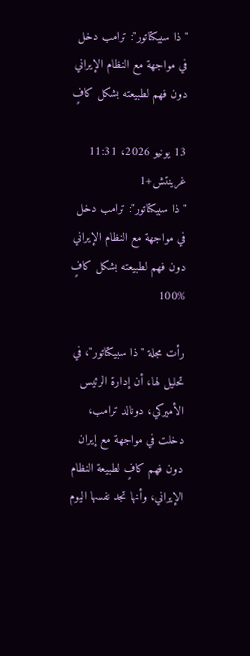"ذا سبيكتاتور": ترامب دخل في مواجهة مع النظام الإيراني دون فهم لطبيعته بشكل كافٍ

13 يونيو 2026، 11:31 غرينتش+1
"ذا سبيكتاتور": ترامب دخل في مواجهة مع النظام الإيراني دون فهم لطبيعته بشكل كافٍ
100%

رأت مجلة "ذا سبيكتاتور"، في تحليل لها، أن إدارة الرئيس الأميركي، دونالد ترامب، دخلت في مواجهة مع إيران دون فهم كافٍ لطبيعة النظام الإيراني، وأنها تجد نفسها اليوم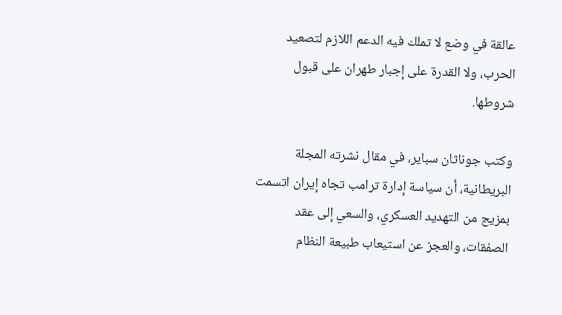عالقة في وضع لا تملك فيه الدعم اللازم لتصعيد الحرب، ولا القدرة على إجبار طهران على قبول شروطها.

وكتب جوناثان سباير، في مقال نشرته المجلة البريطانية، أن سياسة إدارة ترامب تجاه إيران اتسمت بمزيج من التهديد العسكري، والسعي إلى عقد الصفقات، والعجز عن استيعاب طبيعة النظام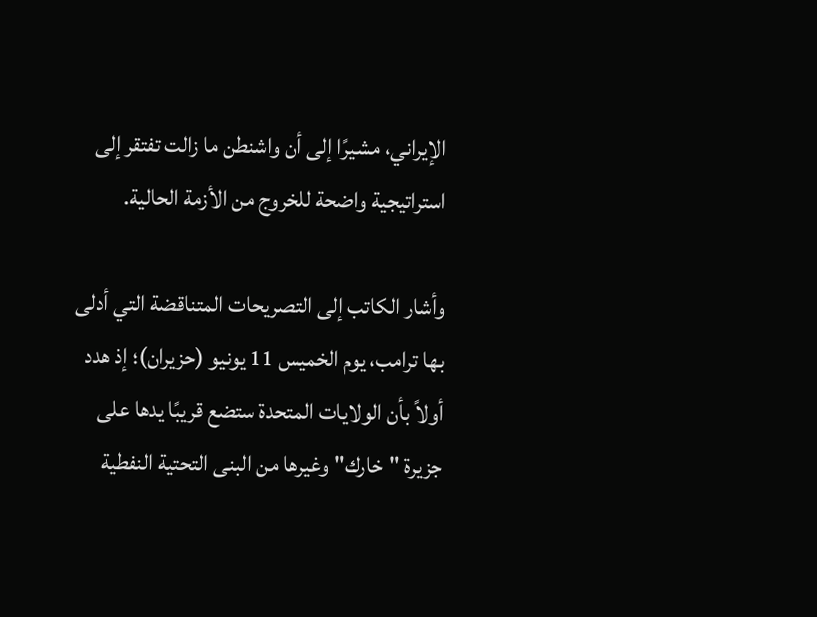الإيراني، مشيرًا إلى أن واشنطن ما زالت تفتقر إلى استراتيجية واضحة للخروج من الأزمة الحالية.

وأشار الكاتب إلى التصريحات المتناقضة التي أدلى بها ترامب، يوم الخميس 11 يونيو (حزيران)؛ إذ هدد أولاً بأن الولايات المتحدة ستضع قريبًا يدها على جزيرة "خارك" وغيرها من البنى التحتية النفطية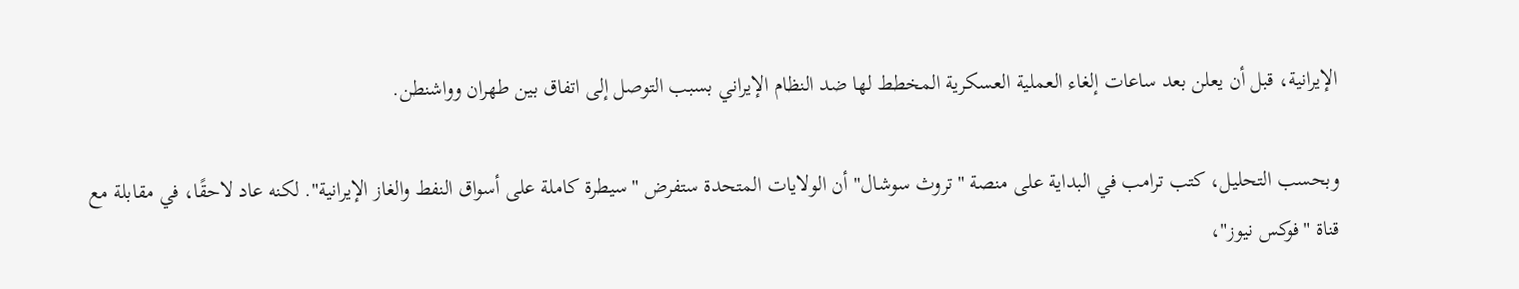الإيرانية، قبل أن يعلن بعد ساعات إلغاء العملية العسكرية المخطط لها ضد النظام الإيراني بسبب التوصل إلى اتفاق بين طهران وواشنطن.

وبحسب التحليل، كتب ترامب في البداية على منصة "تروث سوشال" أن الولايات المتحدة ستفرض "سيطرة كاملة على أسواق النفط والغاز الإيرانية". لكنه عاد لاحقًا، في مقابلة مع قناة "فوكس نيوز"،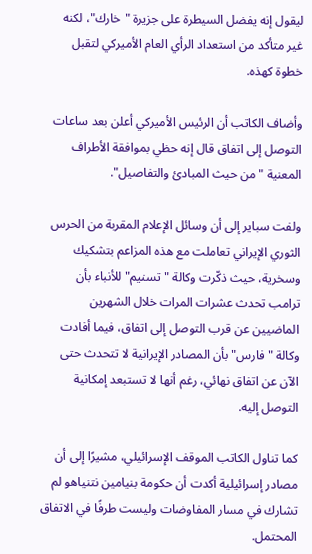ليقول إنه يفضل السيطرة على جزيرة "خارك"، لكنه غير متأكد من استعداد الرأي العام الأميركي لتقبل خطوة كهذه.

وأضاف الكاتب أن الرئيس الأميركي أعلن بعد ساعات التوصل إلى اتفاق قال إنه حظي بموافقة الأطراف المعنية "من حيث المبادئ والتفاصيل".

ولفت سباير إلى أن وسائل الإعلام المقربة من الحرس الثوري الإيراني تعاملت مع هذه المزاعم بتشكيك وسخرية، حيث ذكّرت وكالة "تسنيم" للأنباء بأن ترامب تحدث عشرات المرات خلال الشهرين الماضيين عن قرب التوصل إلى اتفاق، فيما أفادت وكالة "فارس" بأن المصادر الإيرانية لا تتحدث حتى الآن عن اتفاق نهائي، رغم أنها لا تستبعد إمكانية التوصل إليه.

كما تناول الكاتب الموقف الإسرائيلي، مشيرًا إلى أن مصادر إسرائيلية أكدت أن حكومة بنيامين نتنياهو لم تشارك في مسار المفاوضات وليست طرفًا في الاتفاق المحتمل.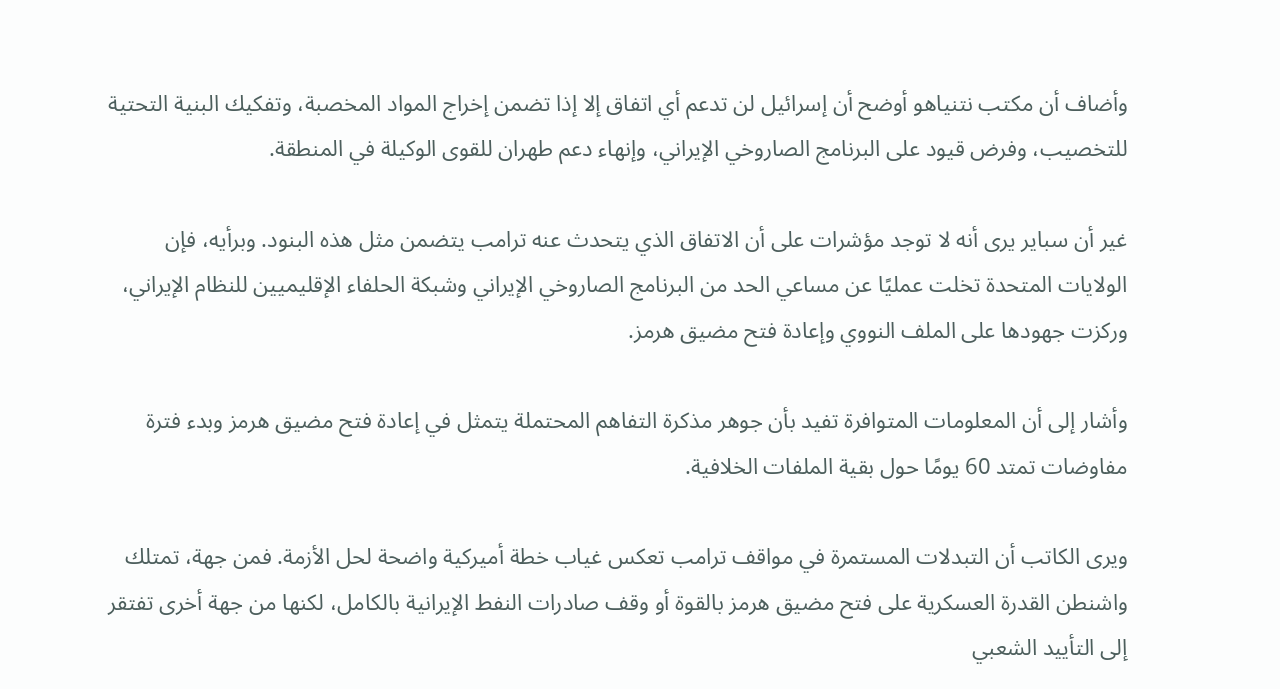وأضاف أن مكتب نتنياهو أوضح أن إسرائيل لن تدعم أي اتفاق إلا إذا تضمن إخراج المواد المخصبة، وتفكيك البنية التحتية للتخصيب، وفرض قيود على البرنامج الصاروخي الإيراني، وإنهاء دعم طهران للقوى الوكيلة في المنطقة.

غير أن سباير يرى أنه لا توجد مؤشرات على أن الاتفاق الذي يتحدث عنه ترامب يتضمن مثل هذه البنود. وبرأيه، فإن الولايات المتحدة تخلت عمليًا عن مساعي الحد من البرنامج الصاروخي الإيراني وشبكة الحلفاء الإقليميين للنظام الإيراني، وركزت جهودها على الملف النووي وإعادة فتح مضيق هرمز.

وأشار إلى أن المعلومات المتوافرة تفيد بأن جوهر مذكرة التفاهم المحتملة يتمثل في إعادة فتح مضيق هرمز وبدء فترة مفاوضات تمتد 60 يومًا حول بقية الملفات الخلافية.

ويرى الكاتب أن التبدلات المستمرة في مواقف ترامب تعكس غياب خطة أميركية واضحة لحل الأزمة. فمن جهة، تمتلك واشنطن القدرة العسكرية على فتح مضيق هرمز بالقوة أو وقف صادرات النفط الإيرانية بالكامل، لكنها من جهة أخرى تفتقر إلى التأييد الشعبي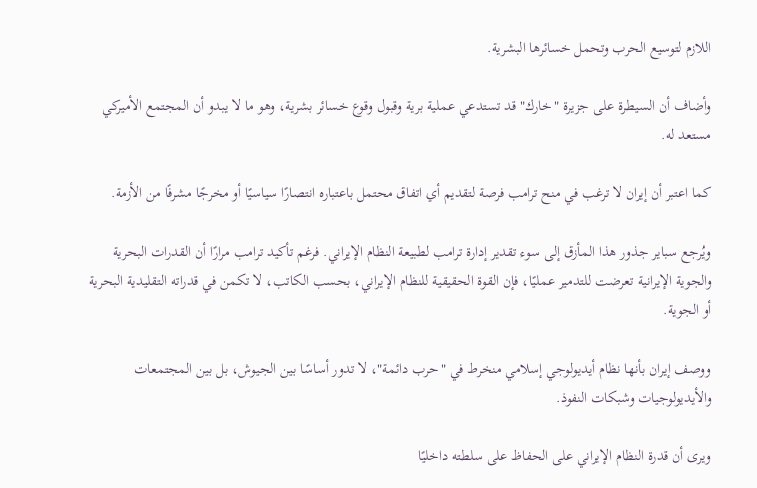اللازم لتوسيع الحرب وتحمل خسائرها البشرية.

وأضاف أن السيطرة على جزيرة "خارك" قد تستدعي عملية برية وقبول وقوع خسائر بشرية، وهو ما لا يبدو أن المجتمع الأميركي مستعد له.

كما اعتبر أن إيران لا ترغب في منح ترامب فرصة لتقديم أي اتفاق محتمل باعتباره انتصارًا سياسيًا أو مخرجًا مشرفًا من الأزمة.

ويُرجع سباير جذور هذا المأزق إلى سوء تقدير إدارة ترامب لطبيعة النظام الإيراني. فرغم تأكيد ترامب مرارًا أن القدرات البحرية والجوية الإيرانية تعرضت للتدمير عمليًا، فإن القوة الحقيقية للنظام الإيراني، بحسب الكاتب، لا تكمن في قدراته التقليدية البحرية أو الجوية.

ووصف إيران بأنها نظام أيديولوجي إسلامي منخرط في "حرب دائمة"، لا تدور أساسًا بين الجيوش، بل بين المجتمعات والأيديولوجيات وشبكات النفوذ.

ويرى أن قدرة النظام الإيراني على الحفاظ على سلطته داخليًا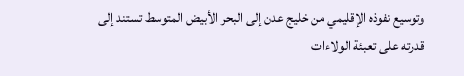وتوسيع نفوذه الإقليمي من خليج عدن إلى البحر الأبيض المتوسط تستند إلى قدرته على تعبئة الولاءات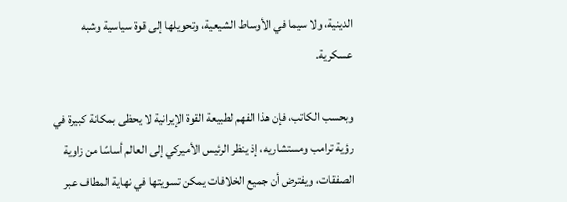الدينية، ولا سيما في الأوساط الشيعية، وتحويلها إلى قوة سياسية وشبه عسكرية.

وبحسب الكاتب، فإن هذا الفهم لطبيعة القوة الإيرانية لا يحظى بمكانة كبيرة في رؤية ترامب ومستشاريه، إذ ينظر الرئيس الأميركي إلى العالم أساسًا من زاوية الصفقات، ويفترض أن جميع الخلافات يمكن تسويتها في نهاية المطاف عبر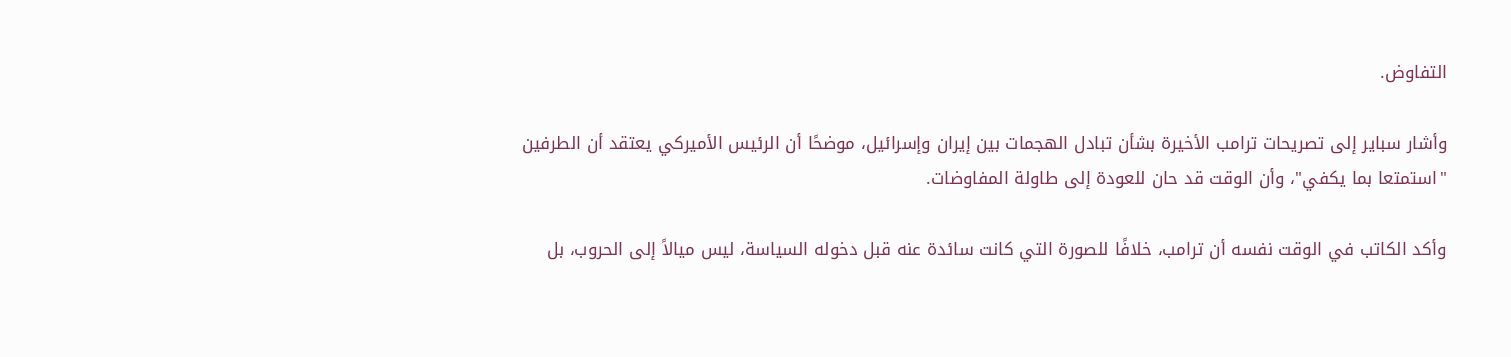التفاوض.

وأشار سباير إلى تصريحات ترامب الأخيرة بشأن تبادل الهجمات بين إيران وإسرائيل، موضحًا أن الرئيس الأميركي يعتقد أن الطرفين "استمتعا بما يكفي"، وأن الوقت قد حان للعودة إلى طاولة المفاوضات.

وأكد الكاتب في الوقت نفسه أن ترامب، خلافًا للصورة التي كانت سائدة عنه قبل دخوله السياسة، ليس ميالاً إلى الحروب، بل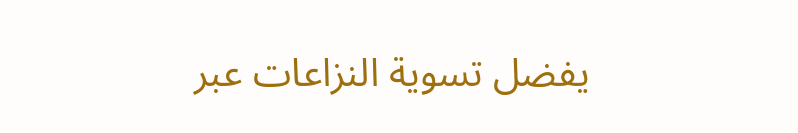يفضل تسوية النزاعات عبر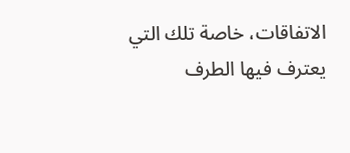الاتفاقات، خاصة تلك التي يعترف فيها الطرف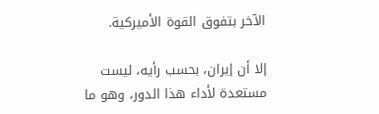الآخر بتفوق القوة الأميركية.

إلا أن إيران، بحسب رأيه، ليست مستعدة لأداء هذا الدور، وهو ما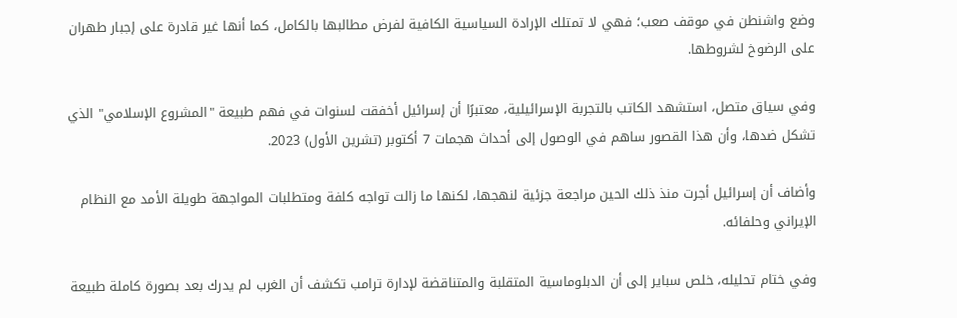وضع واشنطن في موقف صعب؛ فهي لا تمتلك الإرادة السياسية الكافية لفرض مطالبها بالكامل، كما أنها غير قادرة على إجبار طهران على الرضوخ لشروطها.

وفي سياق متصل، استشهد الكاتب بالتجربة الإسرائيلية، معتبرًا أن إسرائيل أخفقت لسنوات في فهم طبيعة "المشروع الإسلامي" الذي تشكل ضدها، وأن هذا القصور ساهم في الوصول إلى أحداث هجمات 7 أكتوبر (تشرين الأول) 2023.

وأضاف أن إسرائيل أجرت منذ ذلك الحين مراجعة جزئية لنهجها، لكنها ما زالت تواجه كلفة ومتطلبات المواجهة طويلة الأمد مع النظام الإيراني وحلفائه.

وفي ختام تحليله، خلص سباير إلى أن الدبلوماسية المتقلبة والمتناقضة لإدارة ترامب تكشف أن الغرب لم يدرك بعد بصورة كاملة طبيعة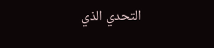التحدي الذي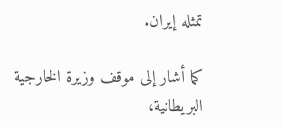تمثله إيران.

كما أشار إلى موقف وزيرة الخارجية البريطانية،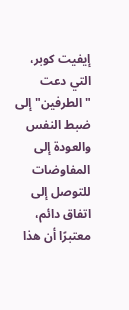إيفيت كوبر، التي دعت "الطرفين" إلى ضبط النفس والعودة إلى المفاوضات للتوصل إلى اتفاق دائم، معتبرًا أن هذا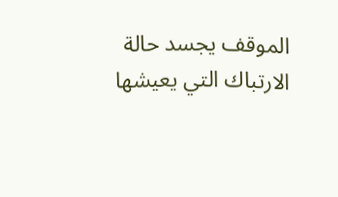الموقف يجسد حالة الارتباك التي يعيشها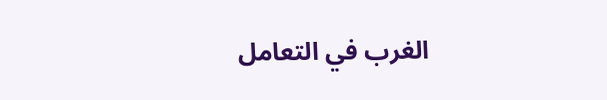الغرب في التعامل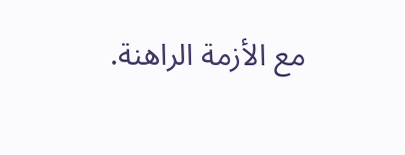مع الأزمة الراهنة.